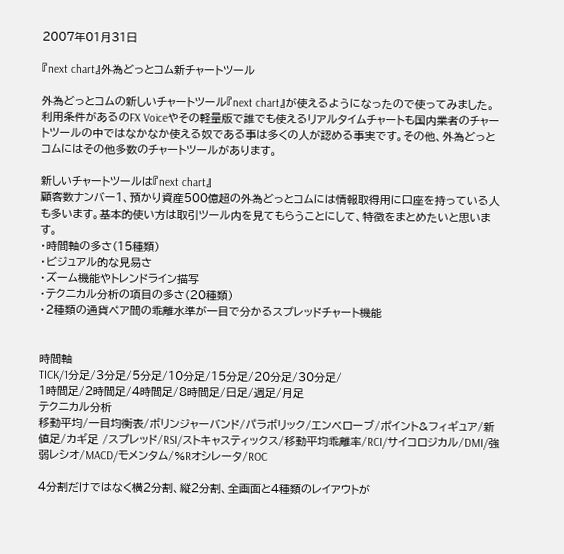2007年01月31日

『next chart』外為どっとコム新チャートツール

外為どっとコムの新しいチャートツール『next chart』が使えるようになったので使ってみました。
利用条件があるのFX Voiceやその軽量版で誰でも使えるリアルタイムチャートも国内業者のチャートツールの中ではなかなか使える奴である事は多くの人が認める事実です。その他、外為どっとコムにはその他多数のチャートツールがあります。

新しいチャートツールは『next chart』
顧客数ナンバー1、預かり資産500億超の外為どっとコムには情報取得用に口座を持っている人も多います。基本的使い方は取引ツール内を見てもらうことにして、特徴をまとめたいと思います。
・時間軸の多さ(15種類)
・ビジュアル的な見易さ
・ズーム機能やトレンドライン描写
・テクニカル分析の項目の多さ(20種類)
・2種類の通貨ペア間の乖離水準が一目で分かるスプレッドチャート機能


時間軸
TICK/1分足/3分足/5分足/10分足/15分足/20分足/30分足/
1時間足/2時間足/4時間足/8時間足/日足/週足/月足
テクニカル分析
移動平均/一目均衡表/ボリンジャーバンド/パラボリック/エンベローブ/ポイント&フィギュア/新値足/カギ足 /スプレッド/RSI/ストキャスティックス/移動平均乖離率/RCI/サイコロジカル/DMI/強弱レシオ/MACD/モメンタム/%Rオシレータ/ROC

4分割だけではなく横2分割、縦2分割、全画面と4種類のレイアウトが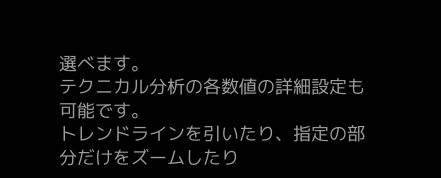選べます。
テクニカル分析の各数値の詳細設定も可能です。
トレンドラインを引いたり、指定の部分だけをズームしたり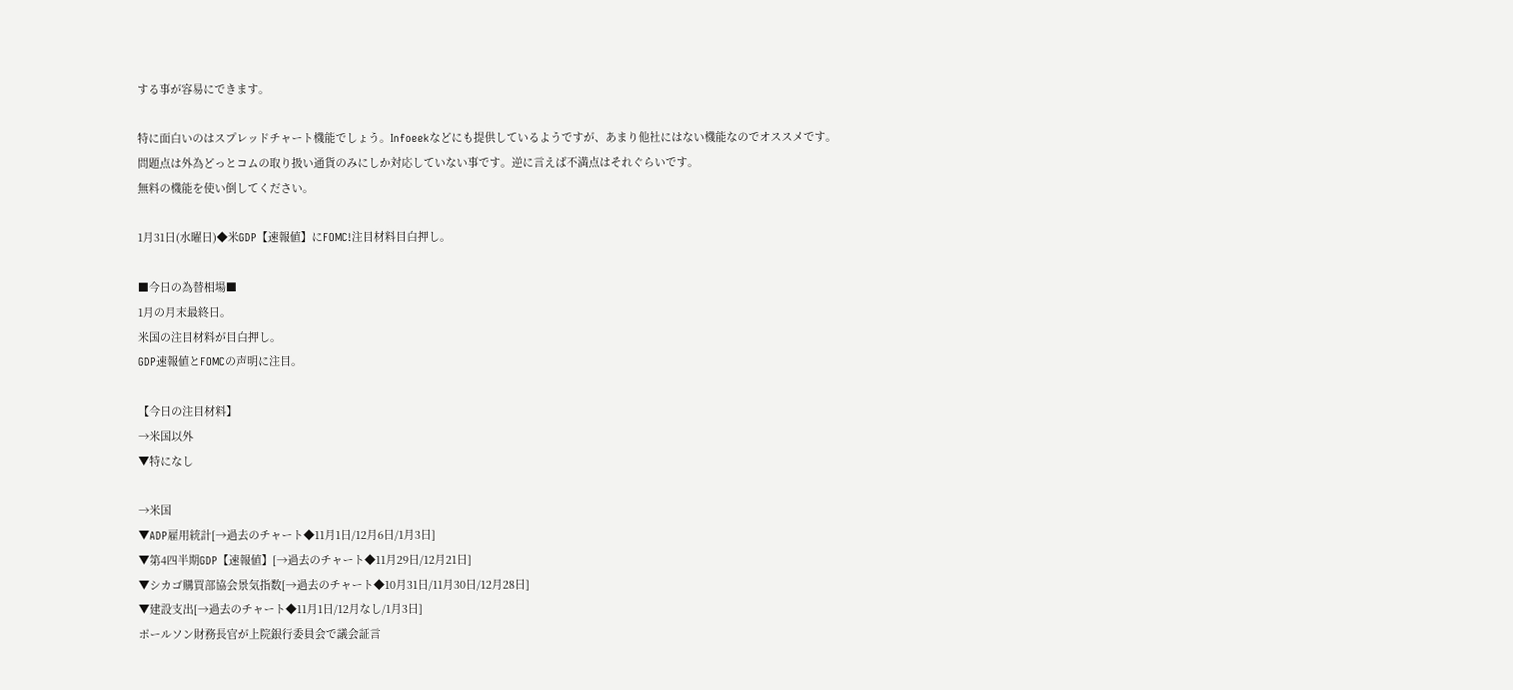する事が容易にできます。

特に面白いのはスプレッドチャート機能でしょう。Infoeekなどにも提供しているようですが、あまり他社にはない機能なのでオススメです。
問題点は外為どっとコムの取り扱い通貨のみにしか対応していない事です。逆に言えば不満点はそれぐらいです。
無料の機能を使い倒してください。

1月31日(水曜日)◆米GDP【速報値】にFOMC!注目材料目白押し。

■今日の為替相場■
1月の月末最終日。
米国の注目材料が目白押し。
GDP速報値とFOMCの声明に注目。

【今日の注目材料】
→米国以外
▼特になし

→米国
▼ADP雇用統計[→過去のチャート◆11月1日/12月6日/1月3日]
▼第4四半期GDP【速報値】[→過去のチャート◆11月29日/12月21日]
▼シカゴ購買部協会景気指数[→過去のチャート◆10月31日/11月30日/12月28日]
▼建設支出[→過去のチャート◆11月1日/12月なし/1月3日]
ポールソン財務長官が上院銀行委員会で議会証言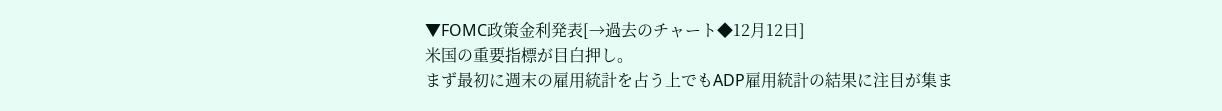▼FOMC政策金利発表[→過去のチャート◆12月12日]
米国の重要指標が目白押し。
まず最初に週末の雇用統計を占う上でもADP雇用統計の結果に注目が集ま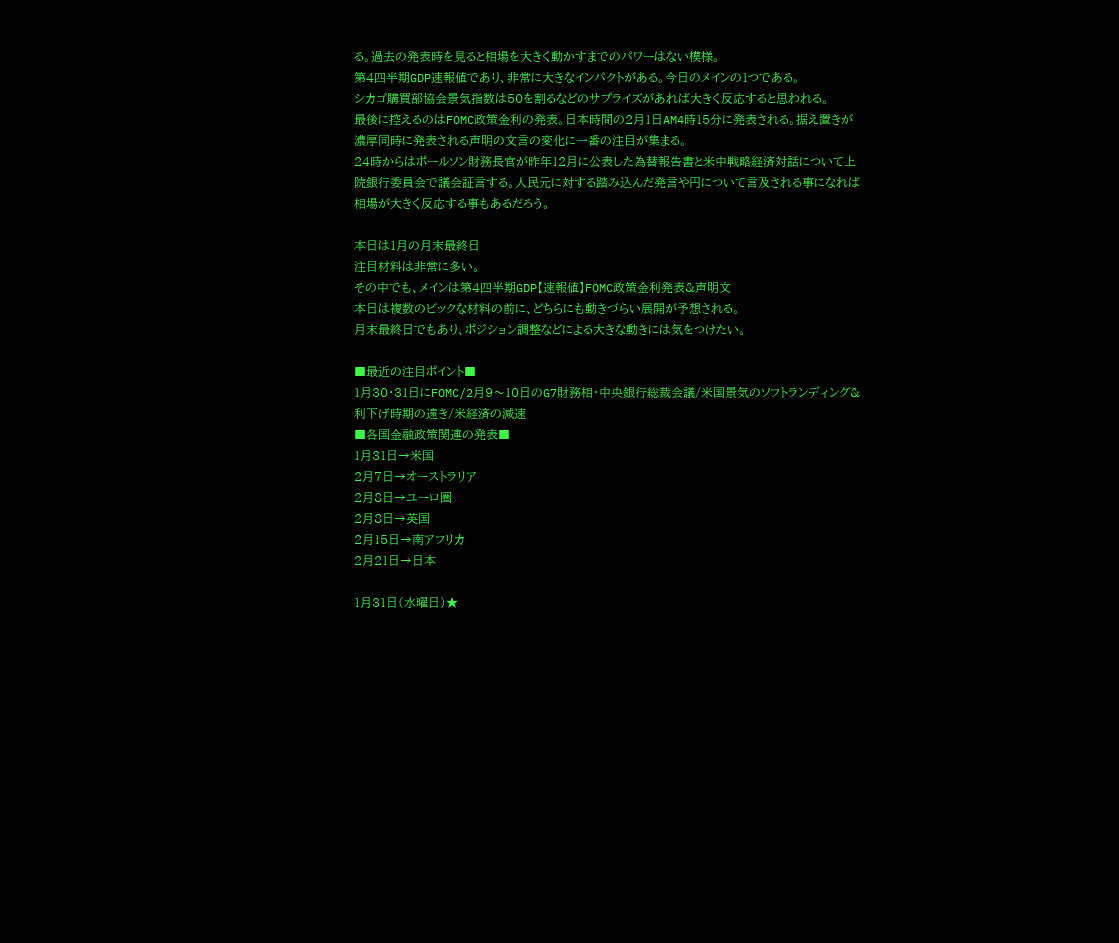る。過去の発表時を見ると相場を大きく動かすまでのパワーはない模様。
第4四半期GDP速報値であり、非常に大きなインパクトがある。今日のメインの1つである。
シカゴ購買部協会景気指数は50を割るなどのサプライズがあれば大きく反応すると思われる。
最後に控えるのはFOMC政策金利の発表。日本時間の2月1日AM4時15分に発表される。据え置きが濃厚同時に発表される声明の文言の変化に一番の注目が集まる。
24時からはポールソン財務長官が昨年12月に公表した為替報告書と米中戦略経済対話について上院銀行委員会で議会証言する。人民元に対する踏み込んだ発言や円について言及される事になれば相場が大きく反応する事もあるだろう。

本日は1月の月末最終日
注目材料は非常に多い。
その中でも、メインは第4四半期GDP【速報値】FOMC政策金利発表&声明文
本日は複数のビックな材料の前に、どちらにも動きづらい展開が予想される。
月末最終日でもあり、ポジション調整などによる大きな動きには気をつけたい。

■最近の注目ポイント■
1月30・31日にFOMC/2月9〜10日のG7財務相・中央銀行総裁会議/米国景気のソフトランディング&利下げ時期の遠き/米経済の減速
■各国金融政策関連の発表■
1月31日→米国
2月7日→オーストラリア
2月8日→ユーロ圏
2月8日→英国
2月15日→南アフリカ
2月21日→日本

1月31日(水曜日)★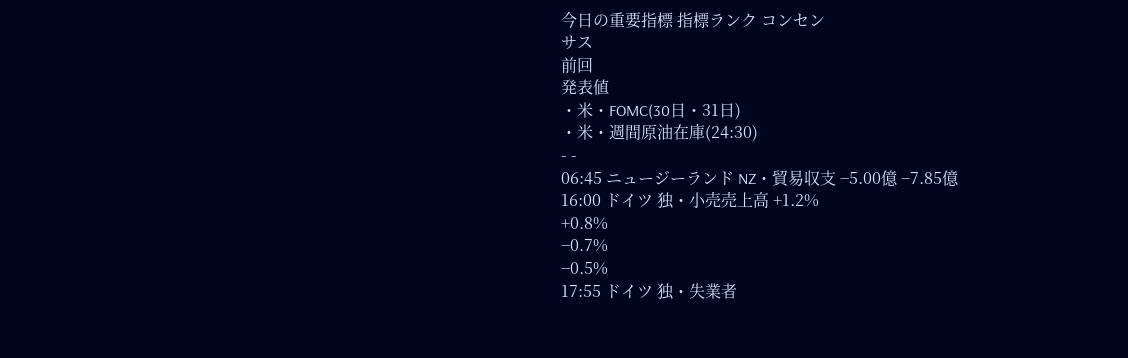今日の重要指標 指標ランク コンセン
サス
前回
発表値
・米・FOMC(30日・31日)
・米・週間原油在庫(24:30)
- -
06:45 ニュージーランド NZ・貿易収支 −5.00億 −7.85億
16:00 ドイツ 独・小売売上高 +1.2%
+0.8%
−0.7%
−0.5%
17:55 ドイツ 独・失業者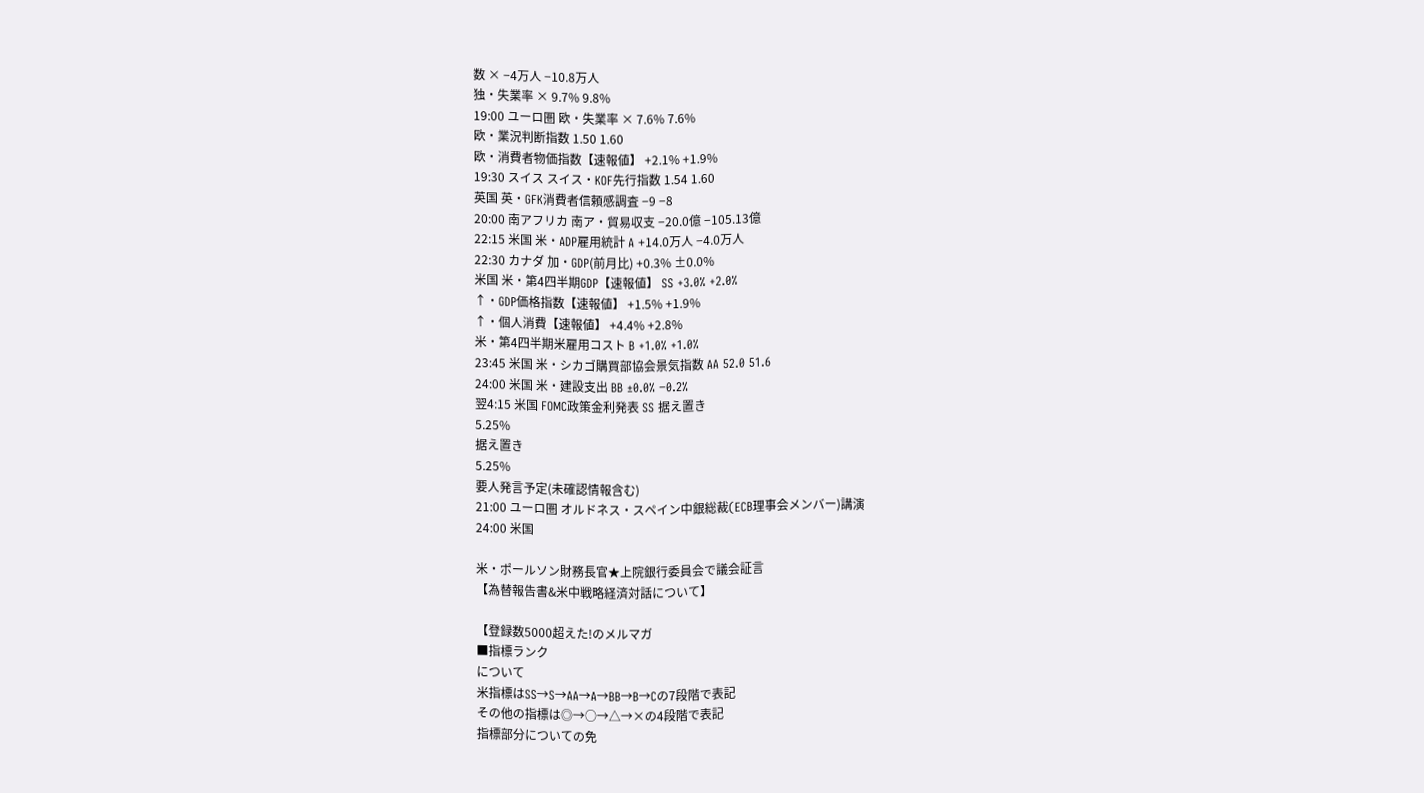数 × −4万人 −10.8万人
独・失業率 × 9.7% 9.8%
19:00 ユーロ圏 欧・失業率 × 7.6% 7.6%
欧・業況判断指数 1.50 1.60
欧・消費者物価指数【速報値】 +2.1% +1.9%
19:30 スイス スイス・KOF先行指数 1.54 1.60
英国 英・GFK消費者信頼感調査 −9 −8
20:00 南アフリカ 南ア・貿易収支 −20.0億 −105.13億
22:15 米国 米・ADP雇用統計 A +14.0万人 −4.0万人
22:30 カナダ 加・GDP(前月比) +0.3% ±0.0%
米国 米・第4四半期GDP【速報値】 SS +3.0% +2.0%
↑・GDP価格指数【速報値】 +1.5% +1.9%
↑・個人消費【速報値】 +4.4% +2.8%
米・第4四半期米雇用コスト B +1.0% +1.0%
23:45 米国 米・シカゴ購買部協会景気指数 AA 52.0 51.6
24:00 米国 米・建設支出 BB ±0.0% −0.2%
翌4:15 米国 FOMC政策金利発表 SS 据え置き
5.25%
据え置き
5.25%
要人発言予定(未確認情報含む)
21:00 ユーロ圏 オルドネス・スペイン中銀総裁(ECB理事会メンバー)講演
24:00 米国

米・ポールソン財務長官★上院銀行委員会で議会証言
【為替報告書&米中戦略経済対話について】

【登録数5000超えた!のメルマガ
■指標ランク
について
米指標はSS→S→AA→A→BB→B→Cの7段階で表記
その他の指標は◎→○→△→×の4段階で表記
指標部分についての免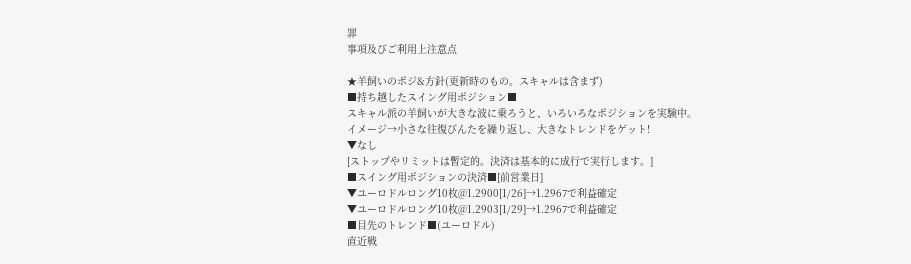罪
事項及びご利用上注意点

★羊飼いのポジ&方針(更新時のもの。スキャルは含まず)
■持ち越したスイング用ポジション■
スキャル派の羊飼いが大きな波に乗ろうと、いろいろなポジションを実験中。
イメージ→小さな往復びんたを繰り返し、大きなトレンドをゲット!
▼なし
[ストップやリミットは暫定的。決済は基本的に成行で実行します。]
■スイング用ポジションの決済■[前営業日]
▼ユーロドルロング10枚@1.2900[1/26]→1.2967で利益確定
▼ユーロドルロング10枚@1.2903[1/29]→1.2967で利益確定
■目先のトレンド■(ユーロドル)
直近戦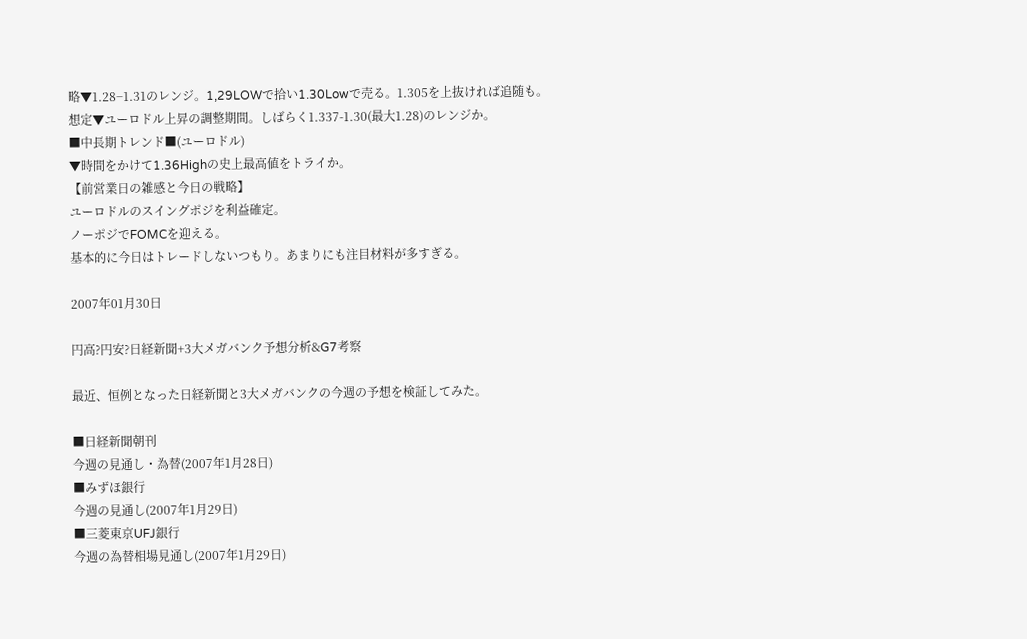略▼1.28−1.31のレンジ。1,29LOWで拾い1.30Lowで売る。1.305を上抜ければ追随も。
想定▼ユーロドル上昇の調整期間。しばらく1.337-1.30(最大1.28)のレンジか。
■中長期トレンド■(ユーロドル)
▼時間をかけて1.36Highの史上最高値をトライか。
【前営業日の雑感と今日の戦略】
ユーロドルのスイングポジを利益確定。
ノーポジでFOMCを迎える。
基本的に今日はトレードしないつもり。あまりにも注目材料が多すぎる。

2007年01月30日

円高?円安?日経新聞+3大メガバンク予想分析&G7考察

最近、恒例となった日経新聞と3大メガバンクの今週の予想を検証してみた。

■日経新聞朝刊
今週の見通し・為替(2007年1月28日)
■みずほ銀行
今週の見通し(2007年1月29日)
■三菱東京UFJ銀行
今週の為替相場見通し(2007年1月29日)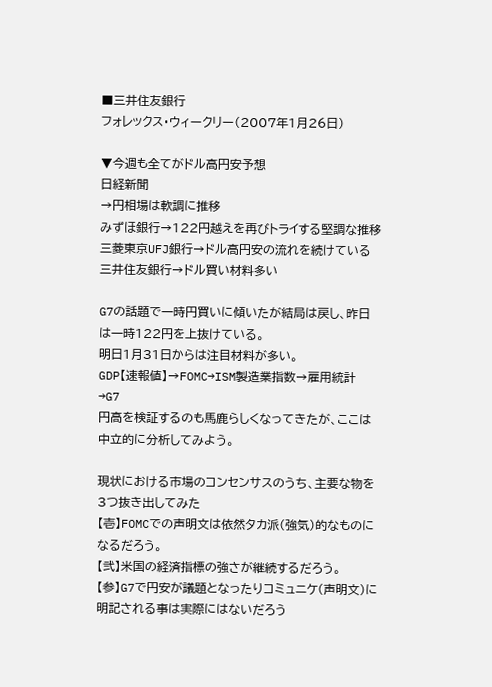■三井住友銀行
フォレックス・ウィークリー(2007年1月26日)

▼今週も全てがドル高円安予想
日経新聞
→円相場は軟調に推移
みずほ銀行→122円越えを再びトライする堅調な推移
三菱東京UFJ銀行→ドル高円安の流れを続けている
三井住友銀行→ドル買い材料多い

G7の話題で一時円買いに傾いたが結局は戻し、昨日は一時122円を上抜けている。
明日1月31日からは注目材料が多い。
GDP【速報値】→FOMC→ISM製造業指数→雇用統計→G7
円高を検証するのも馬鹿らしくなってきたが、ここは中立的に分析してみよう。

現状における市場のコンセンサスのうち、主要な物を3つ抜き出してみた
【壱】FOMCでの声明文は依然タカ派(強気)的なものになるだろう。
【弐】米国の経済指標の強さが継続するだろう。
【参】G7で円安が議題となったりコミュニケ(声明文)に明記される事は実際にはないだろう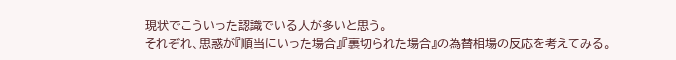現状でこういった認識でいる人が多いと思う。
それぞれ、思惑が『順当にいった場合』『裏切られた場合』の為替相場の反応を考えてみる。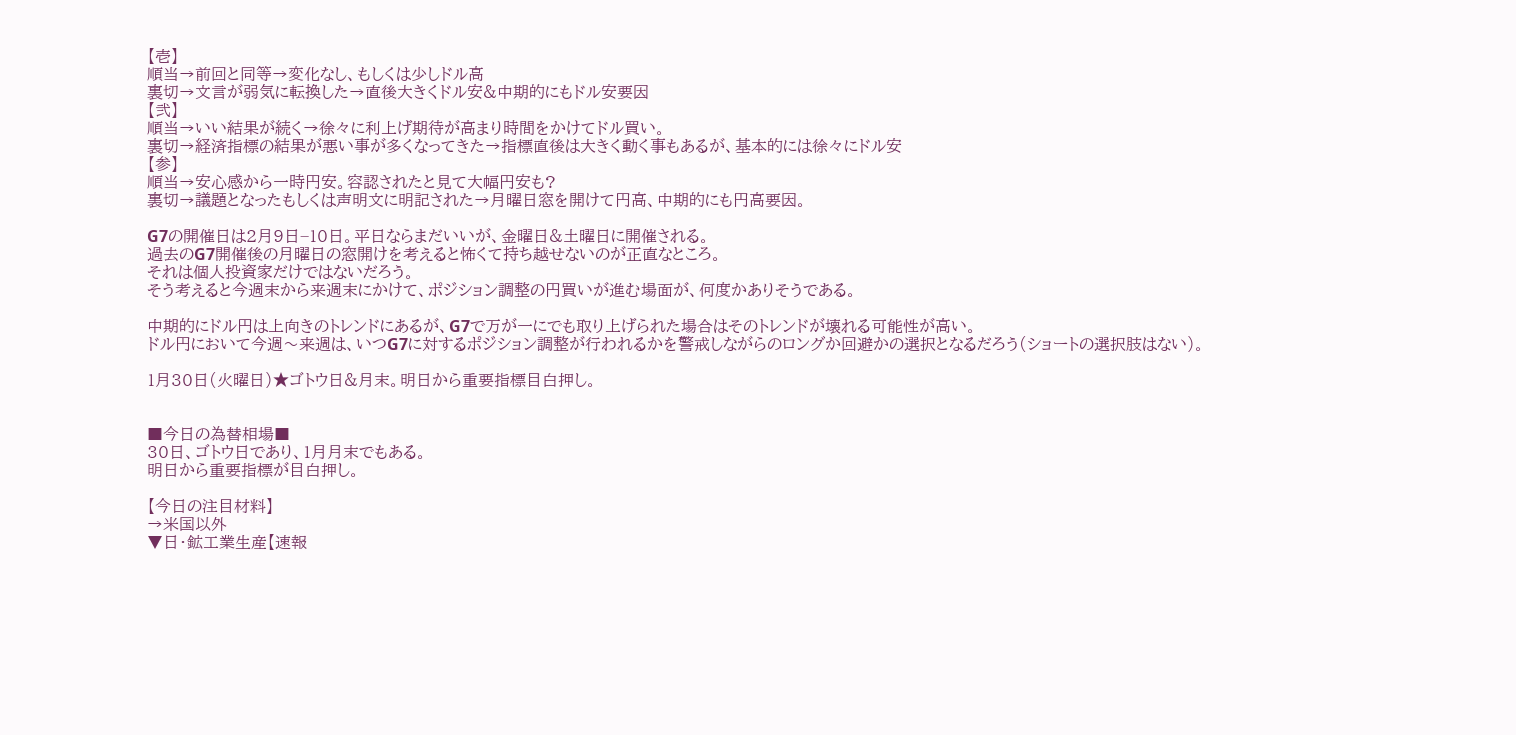【壱】
順当→前回と同等→変化なし、もしくは少しドル高
裏切→文言が弱気に転換した→直後大きくドル安&中期的にもドル安要因
【弐】
順当→いい結果が続く→徐々に利上げ期待が高まり時間をかけてドル買い。
裏切→経済指標の結果が悪い事が多くなってきた→指標直後は大きく動く事もあるが、基本的には徐々にドル安
【参】
順当→安心感から一時円安。容認されたと見て大幅円安も?
裏切→議題となったもしくは声明文に明記された→月曜日窓を開けて円高、中期的にも円高要因。

G7の開催日は2月9日−10日。平日ならまだいいが、金曜日&土曜日に開催される。
過去のG7開催後の月曜日の窓開けを考えると怖くて持ち越せないのが正直なところ。
それは個人投資家だけではないだろう。
そう考えると今週末から来週末にかけて、ポジション調整の円買いが進む場面が、何度かありそうである。

中期的にドル円は上向きのトレンドにあるが、G7で万が一にでも取り上げられた場合はそのトレンドが壊れる可能性が高い。
ドル円において今週〜来週は、いつG7に対するポジション調整が行われるかを警戒しながらのロングか回避かの選択となるだろう(ショートの選択肢はない)。

1月30日(火曜日)★ゴトウ日&月末。明日から重要指標目白押し。


■今日の為替相場■
30日、ゴトウ日であり、1月月末でもある。
明日から重要指標が目白押し。

【今日の注目材料】
→米国以外
▼日・鉱工業生産【速報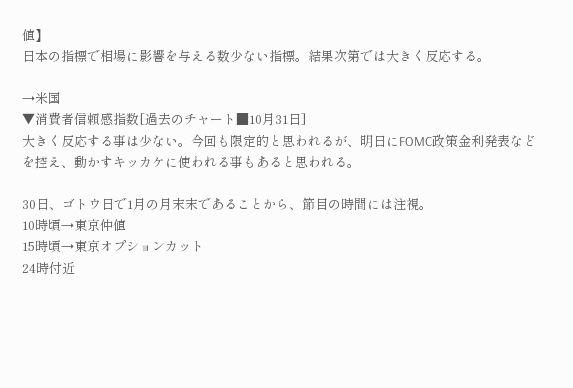値】
日本の指標で相場に影響を与える数少ない指標。結果次第では大きく反応する。

→米国
▼消費者信頼感指数[過去のチャート■10月31日]
大きく反応する事は少ない。今回も限定的と思われるが、明日にFOMC政策金利発表などを控え、動かすキッカケに使われる事もあると思われる。

30日、ゴトウ日で1月の月末末であることから、節目の時間には注視。
10時頃→東京仲値
15時頃→東京オプションカット
24時付近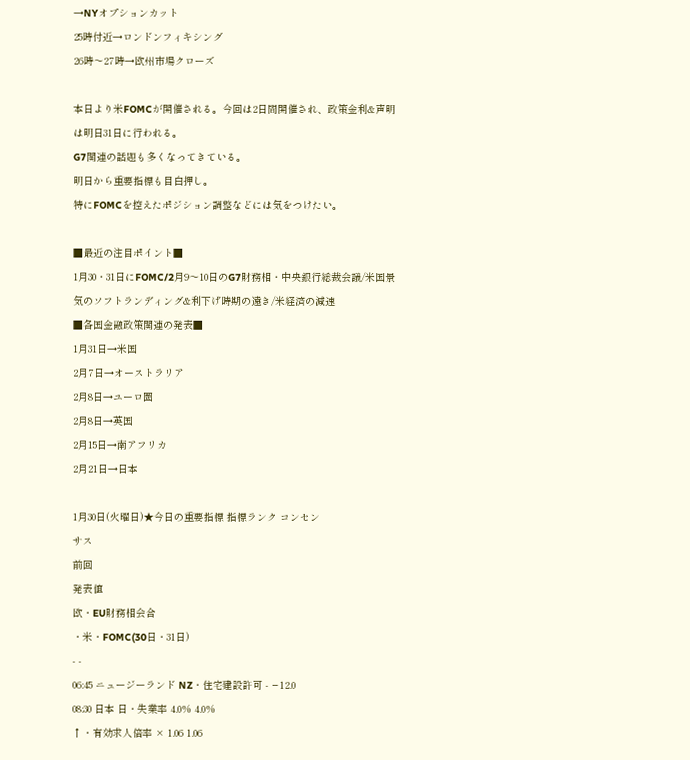→NYオプションカット
25時付近→ロンドンフィキシング
26時〜27時→欧州市場クローズ

本日より米FOMCが開催される。今回は2日間開催され、政策金利&声明は明日31日に行われる。
G7関連の話題も多くなってきている。
明日から重要指標も目白押し。
特にFOMCを控えたポジション調整などには気をつけたい。

■最近の注目ポイント■
1月30・31日にFOMC/2月9〜10日のG7財務相・中央銀行総裁会議/米国景気のソフトランディング&利下げ時期の遠き/米経済の減速
■各国金融政策関連の発表■
1月31日→米国
2月7日→オーストラリア
2月8日→ユーロ圏
2月8日→英国
2月15日→南アフリカ
2月21日→日本

1月30日(火曜日)★今日の重要指標 指標ランク コンセン
サス
前回
発表値
欧・EU財務相会合
・米・FOMC(30日・31日)
- -
06:45 ニュージーランド NZ・住宅建設許可 - −12.0
08:30 日本 日・失業率 4.0% 4.0%
↑・有効求人倍率 × 1.06 1.06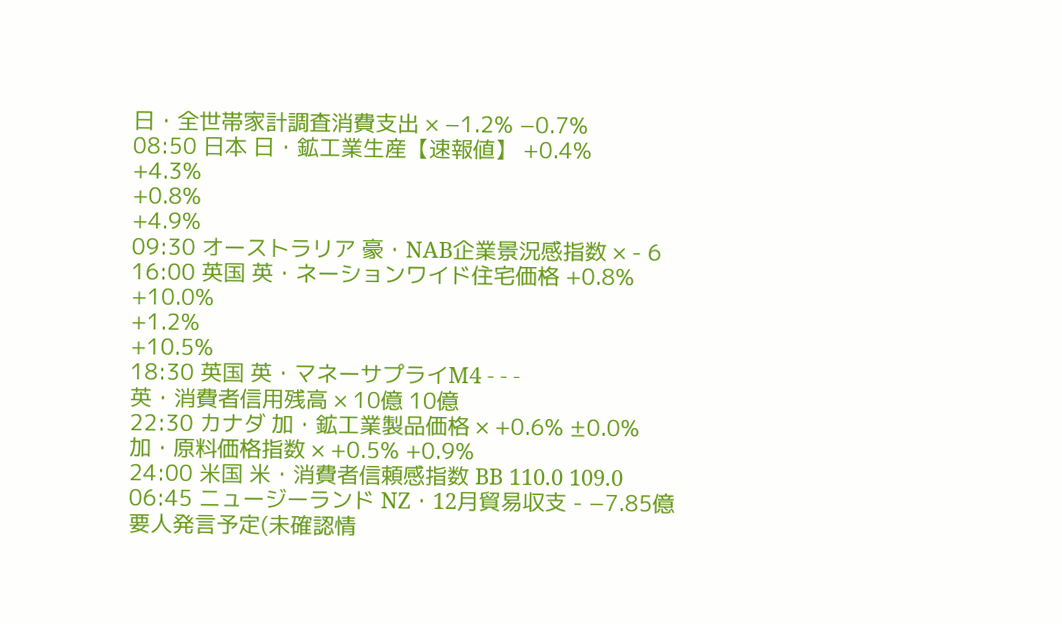日・全世帯家計調査消費支出 × −1.2% −0.7%
08:50 日本 日・鉱工業生産【速報値】 +0.4%
+4.3%
+0.8%
+4.9%
09:30 オーストラリア 豪・NAB企業景況感指数 × - 6
16:00 英国 英・ネーションワイド住宅価格 +0.8%
+10.0%
+1.2%
+10.5%
18:30 英国 英・マネーサプライM4 - - -
英・消費者信用残高 × 10億 10億
22:30 カナダ 加・鉱工業製品価格 × +0.6% ±0.0%
加・原料価格指数 × +0.5% +0.9%
24:00 米国 米・消費者信頼感指数 BB 110.0 109.0
06:45 ニュージーランド NZ・12月貿易収支 - −7.85億
要人発言予定(未確認情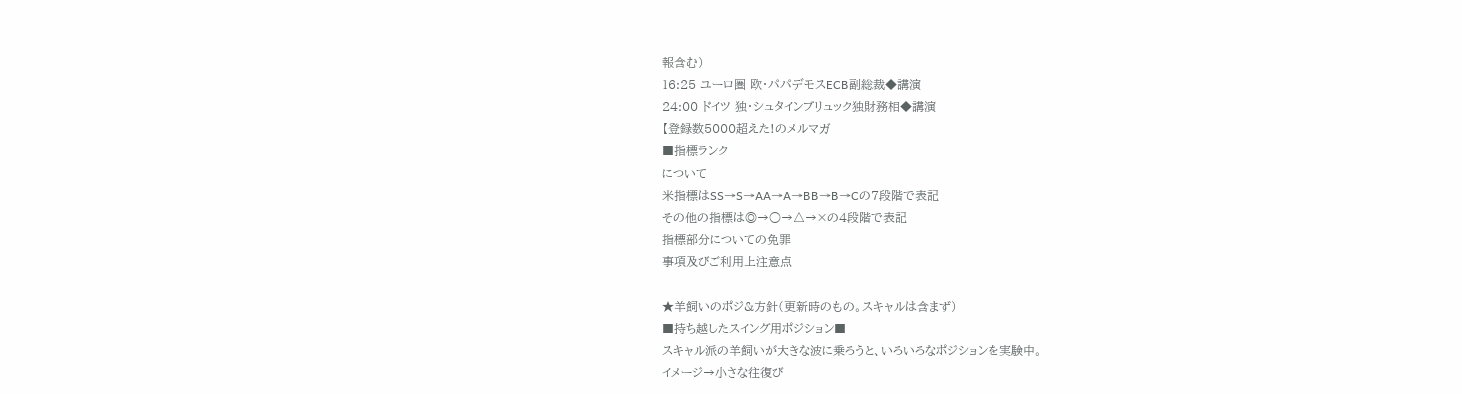報含む)
16:25 ユーロ圏 欧・パパデモスECB副総裁◆講演
24:00 ドイツ 独・シュタインブリュック独財務相◆講演
【登録数5000超えた!のメルマガ
■指標ランク
について
米指標はSS→S→AA→A→BB→B→Cの7段階で表記
その他の指標は◎→○→△→×の4段階で表記
指標部分についての免罪
事項及びご利用上注意点

★羊飼いのポジ&方針(更新時のもの。スキャルは含まず)
■持ち越したスイング用ポジション■
スキャル派の羊飼いが大きな波に乗ろうと、いろいろなポジションを実験中。
イメージ→小さな往復び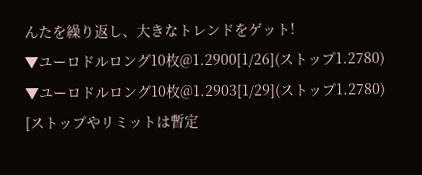んたを繰り返し、大きなトレンドをゲット!
▼ユーロドルロング10枚@1.2900[1/26](ストップ1.2780)
▼ユーロドルロング10枚@1.2903[1/29](ストップ1.2780)
[ストップやリミットは暫定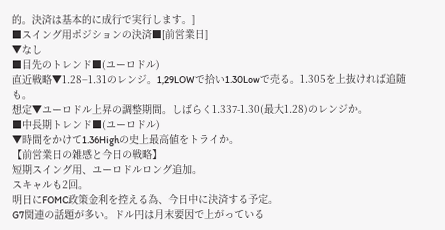的。決済は基本的に成行で実行します。]
■スイング用ポジションの決済■[前営業日]
▼なし
■目先のトレンド■(ユーロドル)
直近戦略▼1.28−1.31のレンジ。1,29LOWで拾い1.30Lowで売る。1.305を上抜ければ追随も。
想定▼ユーロドル上昇の調整期間。しばらく1.337-1.30(最大1.28)のレンジか。
■中長期トレンド■(ユーロドル)
▼時間をかけて1.36Highの史上最高値をトライか。
【前営業日の雑感と今日の戦略】
短期スイング用、ユーロドルロング追加。
スキャルも2回。
明日にFOMC政策金利を控える為、今日中に決済する予定。
G7関連の話題が多い。ドル円は月末要因で上がっている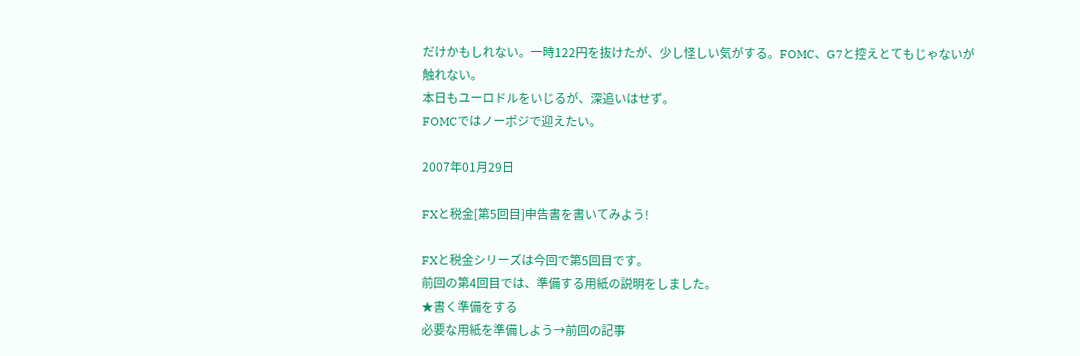だけかもしれない。一時122円を抜けたが、少し怪しい気がする。FOMC、G7と控えとてもじゃないが触れない。
本日もユーロドルをいじるが、深追いはせず。
FOMCではノーポジで迎えたい。

2007年01月29日

FXと税金[第5回目]申告書を書いてみよう!

FXと税金シリーズは今回で第5回目です。
前回の第4回目では、準備する用紙の説明をしました。
★書く準備をする
必要な用紙を準備しよう→前回の記事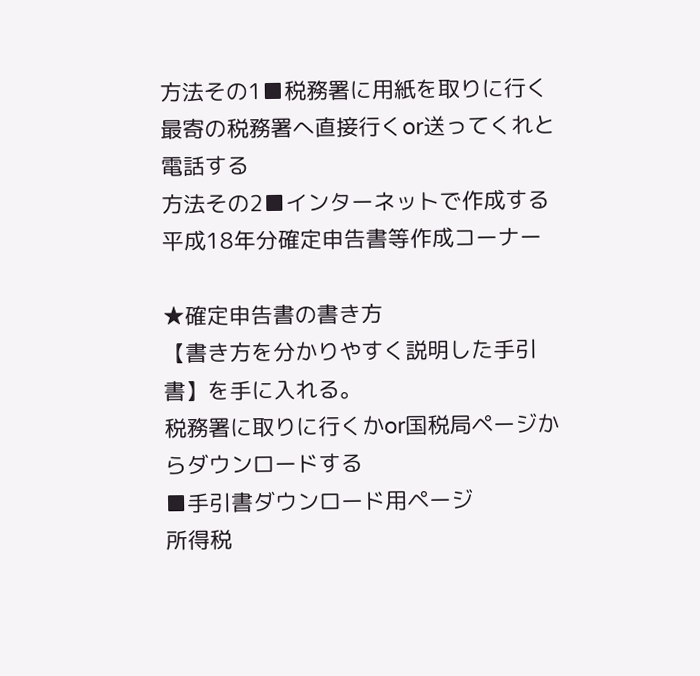方法その1■税務署に用紙を取りに行く
最寄の税務署へ直接行くor送ってくれと電話する
方法その2■インターネットで作成する
平成18年分確定申告書等作成コーナー

★確定申告書の書き方
【書き方を分かりやすく説明した手引書】を手に入れる。
税務署に取りに行くかor国税局ページからダウンロードする
■手引書ダウンロード用ページ
所得税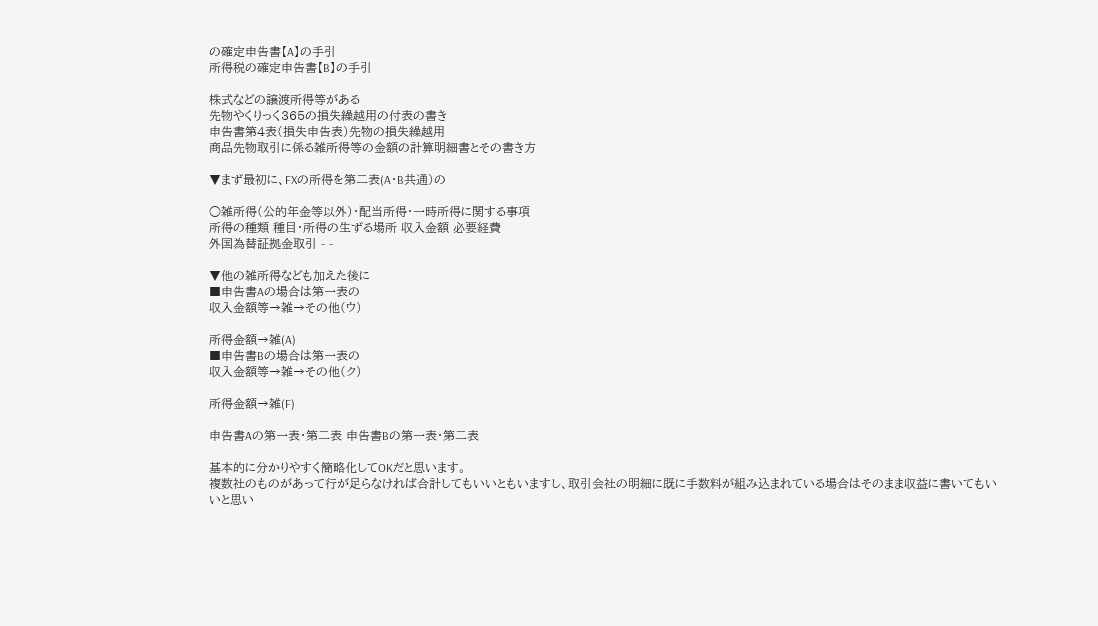の確定申告書【A】の手引
所得税の確定申告書【B】の手引

株式などの譲渡所得等がある
先物やくりっく365の損失繰越用の付表の書き
申告書第4表(損失申告表)先物の損失繰越用
商品先物取引に係る雑所得等の金額の計算明細書とその書き方

▼まず最初に、FXの所得を第二表(A・B共通)の

○雑所得(公的年金等以外)・配当所得・一時所得に関する事項
所得の種類 種目・所得の生ずる場所 収入金額 必要経費
外国為替証拠金取引 - -

▼他の雑所得なども加えた後に
■申告書Aの場合は第一表の
収入金額等→雑→その他(ウ)

所得金額→雑(A)
■申告書Bの場合は第一表の
収入金額等→雑→その他(ク)

所得金額→雑(F)

申告書Aの第一表・第二表 申告書Bの第一表・第二表

基本的に分かりやすく簡略化してOKだと思います。
複数社のものがあって行が足らなければ合計してもいいともいますし、取引会社の明細に既に手数料が組み込まれている場合はそのまま収益に書いてもいいと思い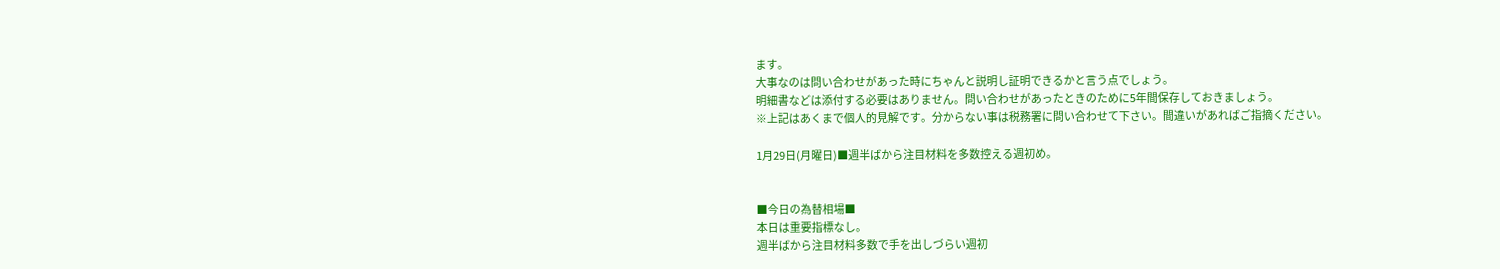ます。
大事なのは問い合わせがあった時にちゃんと説明し証明できるかと言う点でしょう。
明細書などは添付する必要はありません。問い合わせがあったときのために5年間保存しておきましょう。
※上記はあくまで個人的見解です。分からない事は税務署に問い合わせて下さい。間違いがあればご指摘ください。

1月29日(月曜日)■週半ばから注目材料を多数控える週初め。


■今日の為替相場■
本日は重要指標なし。
週半ばから注目材料多数で手を出しづらい週初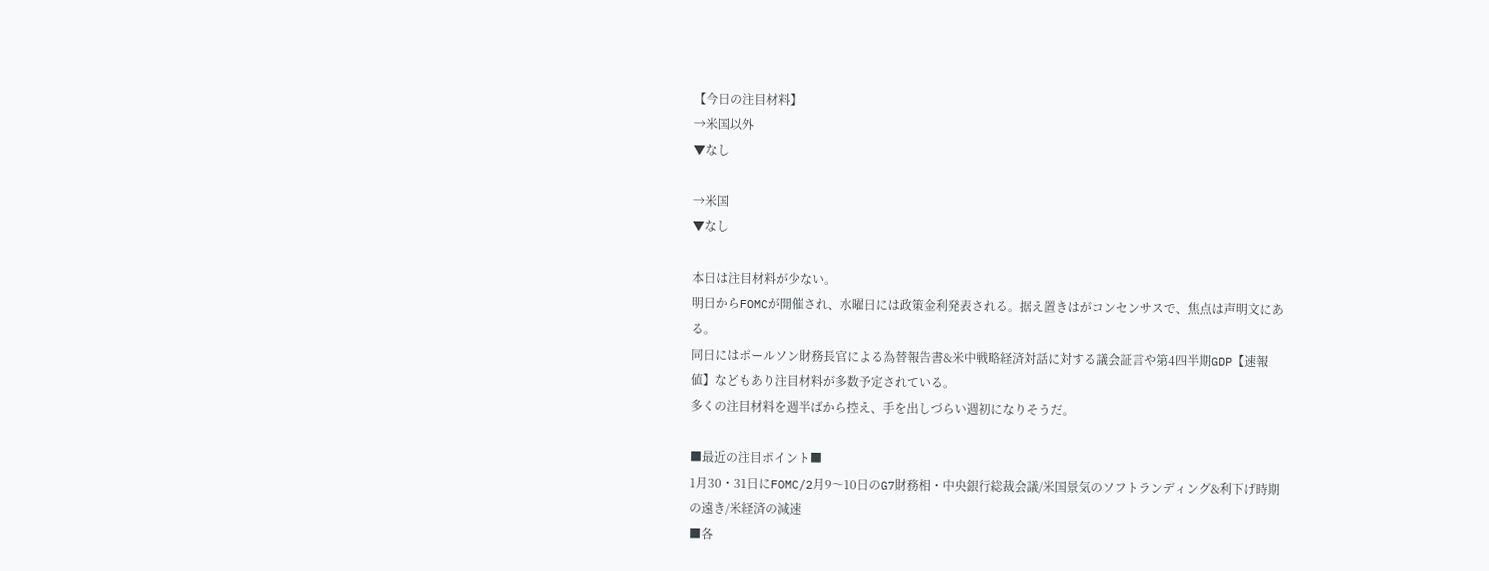【今日の注目材料】
→米国以外
▼なし

→米国
▼なし

本日は注目材料が少ない。
明日からFOMCが開催され、水曜日には政策金利発表される。据え置きはがコンセンサスで、焦点は声明文にある。
同日にはポールソン財務長官による為替報告書&米中戦略経済対話に対する議会証言や第4四半期GDP【速報値】などもあり注目材料が多数予定されている。
多くの注目材料を週半ばから控え、手を出しづらい週初になりそうだ。

■最近の注目ポイント■
1月30・31日にFOMC/2月9〜10日のG7財務相・中央銀行総裁会議/米国景気のソフトランディング&利下げ時期の遠き/米経済の減速
■各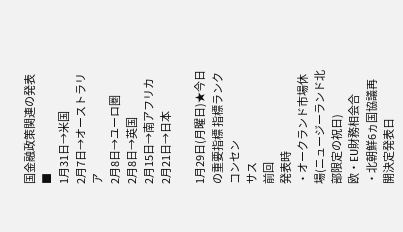国金融政策関連の発表■
1月31日→米国
2月7日→オーストラリア
2月8日→ユーロ圏
2月8日→英国
2月15日→南アフリカ
2月21日→日本

1月29日(月曜日)★今日の重要指標 指標ランク コンセン
サス
前回
発表時
・オークランド市場休場(ニュージーランド北部限定の祝日)
欧・EU財務相会合
・北朝鮮6ヵ国協議再開決定発表日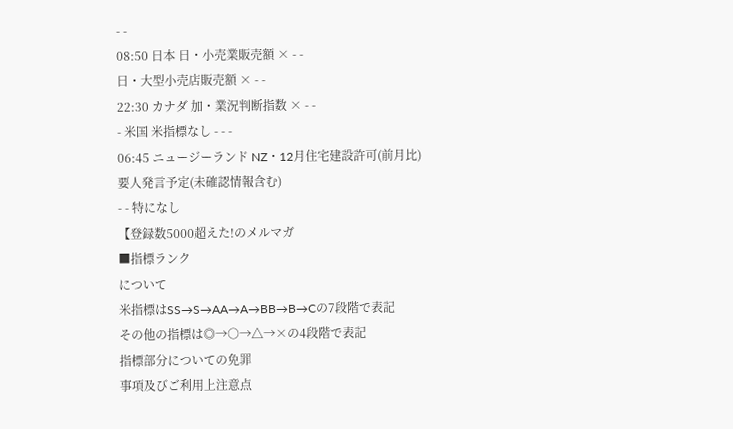- -
08:50 日本 日・小売業販売額 × - -
日・大型小売店販売額 × - -
22:30 カナダ 加・業況判断指数 × - -
- 米国 米指標なし - - -
06:45 ニュージーランド NZ・12月住宅建設許可(前月比)
要人発言予定(未確認情報含む)
- - 特になし
【登録数5000超えた!のメルマガ
■指標ランク
について
米指標はSS→S→AA→A→BB→B→Cの7段階で表記
その他の指標は◎→○→△→×の4段階で表記
指標部分についての免罪
事項及びご利用上注意点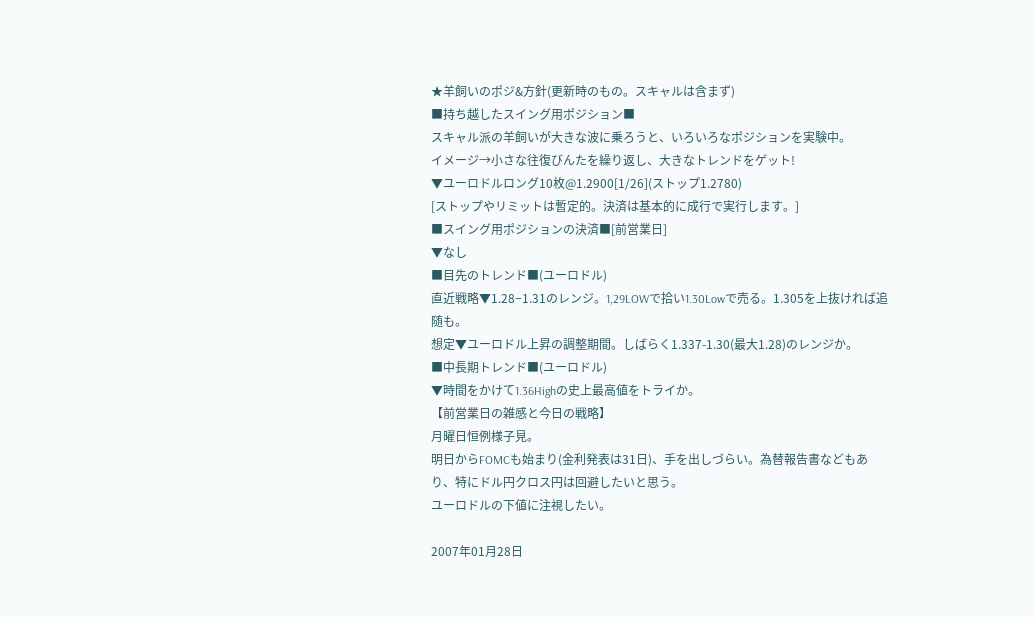★羊飼いのポジ&方針(更新時のもの。スキャルは含まず)
■持ち越したスイング用ポジション■
スキャル派の羊飼いが大きな波に乗ろうと、いろいろなポジションを実験中。
イメージ→小さな往復びんたを繰り返し、大きなトレンドをゲット!
▼ユーロドルロング10枚@1.2900[1/26](ストップ1.2780)
[ストップやリミットは暫定的。決済は基本的に成行で実行します。]
■スイング用ポジションの決済■[前営業日]
▼なし
■目先のトレンド■(ユーロドル)
直近戦略▼1.28−1.31のレンジ。1,29LOWで拾い1.30Lowで売る。1.305を上抜ければ追随も。
想定▼ユーロドル上昇の調整期間。しばらく1.337-1.30(最大1.28)のレンジか。
■中長期トレンド■(ユーロドル)
▼時間をかけて1.36Highの史上最高値をトライか。
【前営業日の雑感と今日の戦略】
月曜日恒例様子見。
明日からFOMCも始まり(金利発表は31日)、手を出しづらい。為替報告書などもあり、特にドル円クロス円は回避したいと思う。
ユーロドルの下値に注視したい。

2007年01月28日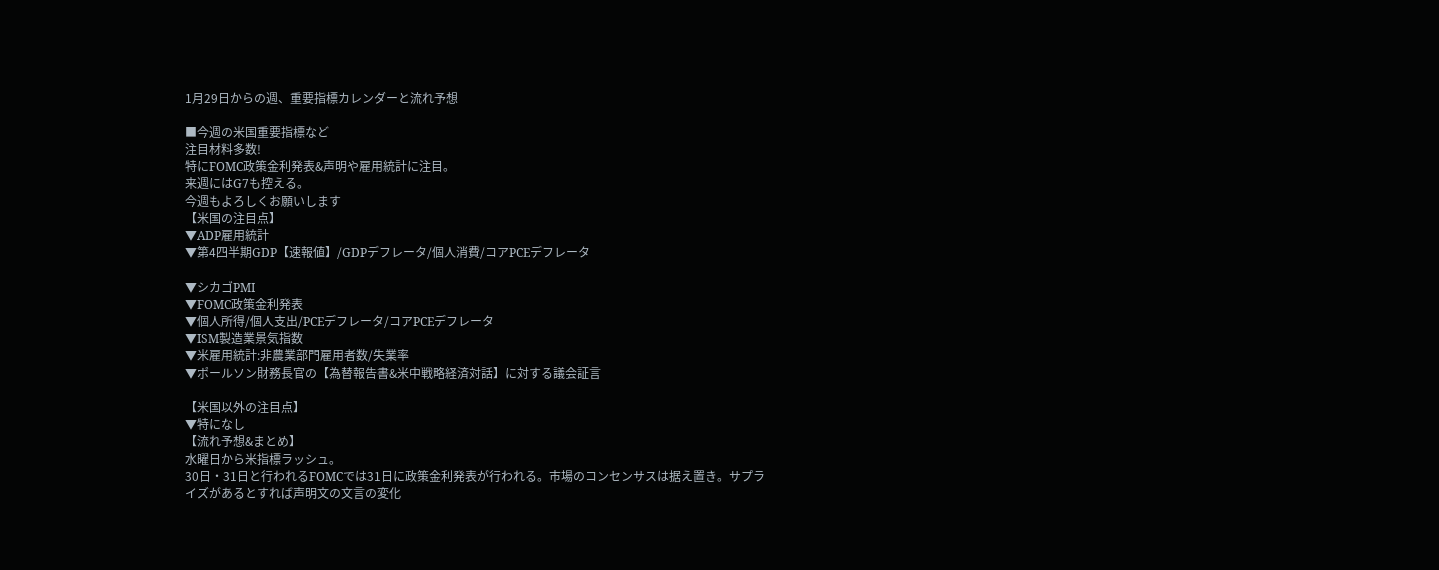1月29日からの週、重要指標カレンダーと流れ予想

■今週の米国重要指標など
注目材料多数!
特にFOMC政策金利発表&声明や雇用統計に注目。
来週にはG7も控える。
今週もよろしくお願いします
【米国の注目点】
▼ADP雇用統計
▼第4四半期GDP【速報値】/GDPデフレータ/個人消費/コアPCEデフレータ

▼シカゴPMI
▼FOMC政策金利発表
▼個人所得/個人支出/PCEデフレータ/コアPCEデフレータ
▼ISM製造業景気指数
▼米雇用統計:非農業部門雇用者数/失業率
▼ポールソン財務長官の【為替報告書&米中戦略経済対話】に対する議会証言

【米国以外の注目点】
▼特になし
【流れ予想&まとめ】
水曜日から米指標ラッシュ。
30日・31日と行われるFOMCでは31日に政策金利発表が行われる。市場のコンセンサスは据え置き。サプライズがあるとすれば声明文の文言の変化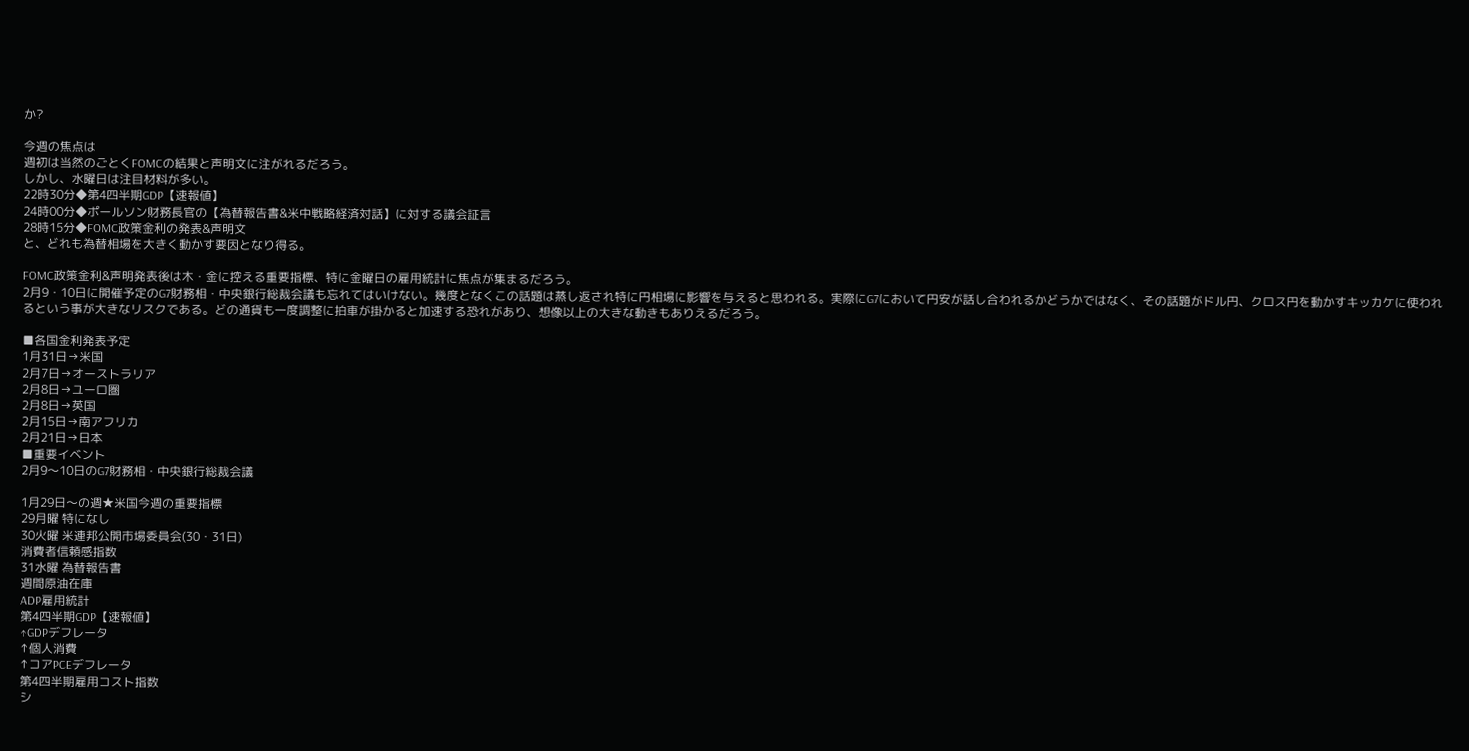か?

今週の焦点は
週初は当然のごとくFOMCの結果と声明文に注がれるだろう。
しかし、水曜日は注目材料が多い。
22時30分◆第4四半期GDP【速報値】
24時00分◆ポールソン財務長官の【為替報告書&米中戦略経済対話】に対する議会証言
28時15分◆FOMC政策金利の発表&声明文
と、どれも為替相場を大きく動かす要因となり得る。

FOMC政策金利&声明発表後は木・金に控える重要指標、特に金曜日の雇用統計に焦点が集まるだろう。
2月9・10日に開催予定のG7財務相・中央銀行総裁会議も忘れてはいけない。幾度となくこの話題は蒸し返され特に円相場に影響を与えると思われる。実際にG7において円安が話し合われるかどうかではなく、その話題がドル円、クロス円を動かすキッカケに使われるという事が大きなリスクである。どの通貨も一度調整に拍車が掛かると加速する恐れがあり、想像以上の大きな動きもありえるだろう。

■各国金利発表予定
1月31日→米国
2月7日→オーストラリア
2月8日→ユーロ圏
2月8日→英国
2月15日→南アフリカ
2月21日→日本
■重要イベント
2月9〜10日のG7財務相・中央銀行総裁会議

1月29日〜の週★米国今週の重要指標
29月曜 特になし
30火曜 米連邦公開市場委員会(30・31日)
消費者信頼感指数
31水曜 為替報告書
週間原油在庫
ADP雇用統計
第4四半期GDP【速報値】
↑GDPデフレータ
↑個人消費
↑コアPCEデフレータ
第4四半期雇用コスト指数
シ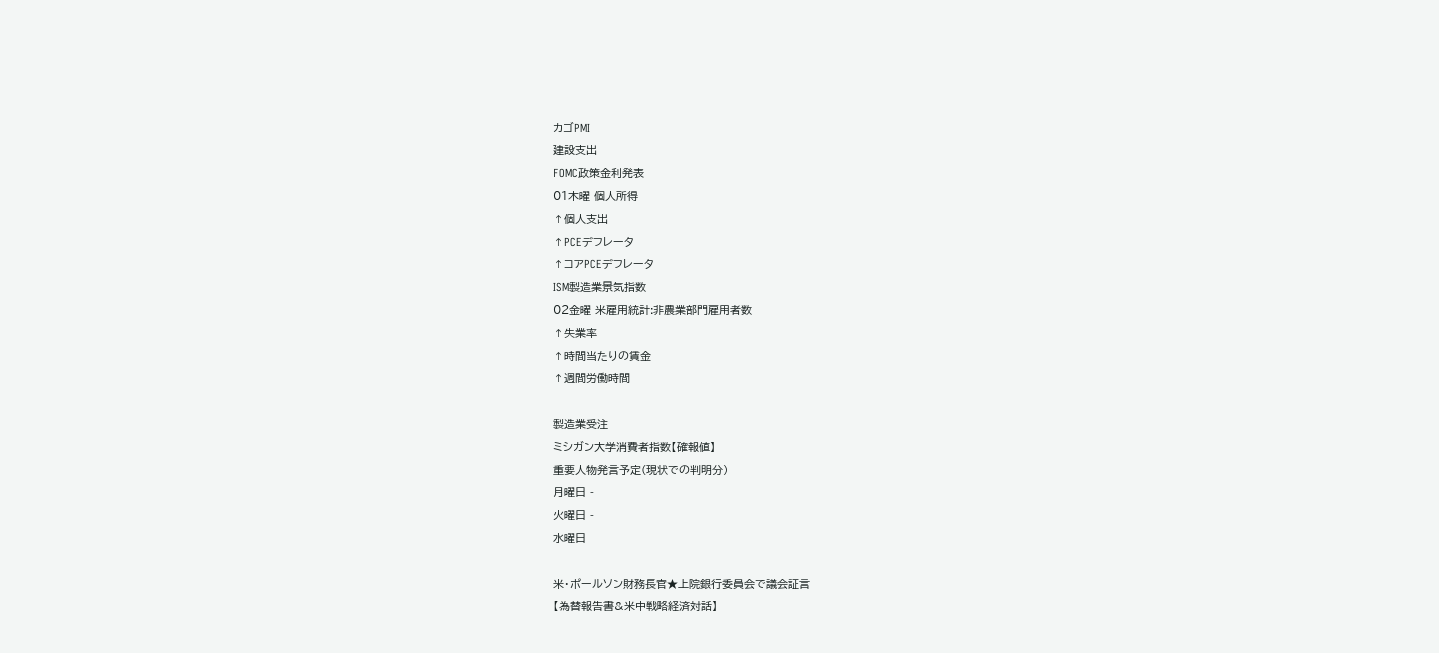カゴPMI
建設支出
FOMC政策金利発表
01木曜 個人所得
↑個人支出
↑PCEデフレータ
↑コアPCEデフレータ
ISM製造業景気指数
02金曜 米雇用統計:非農業部門雇用者数
↑失業率
↑時間当たりの賃金
↑週間労働時間

製造業受注
ミシガン大学消費者指数【確報値】
重要人物発言予定(現状での判明分)
月曜日 -
火曜日 -
水曜日

米・ポールソン財務長官★上院銀行委員会で議会証言
【為替報告書&米中戦略経済対話】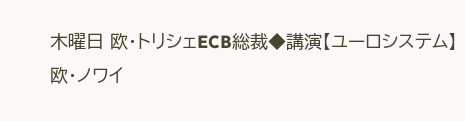木曜日 欧・トリシェECB総裁◆講演【ユーロシステム】
欧・ノワイ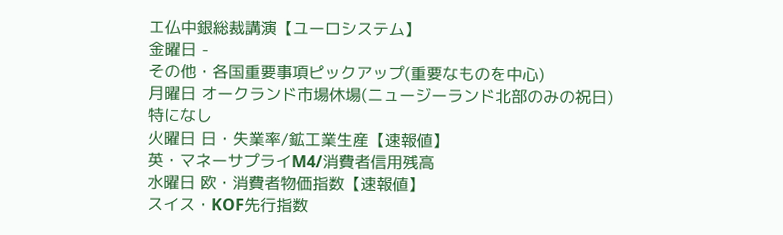エ仏中銀総裁講演【ユーロシステム】
金曜日 -
その他・各国重要事項ピックアップ(重要なものを中心)
月曜日 オークランド市場休場(ニュージーランド北部のみの祝日)
特になし
火曜日 日・失業率/鉱工業生産【速報値】
英・マネーサプライM4/消費者信用残高
水曜日 欧・消費者物価指数【速報値】
スイス・KOF先行指数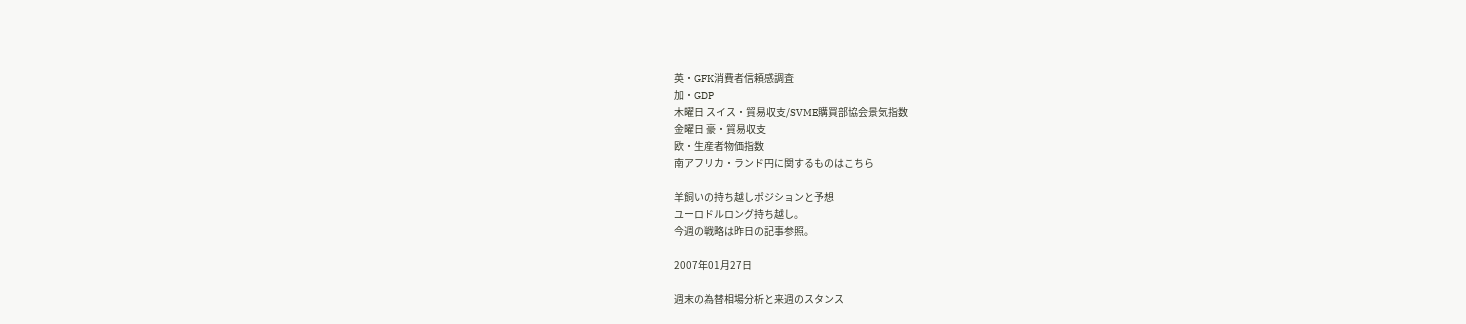英・GFK消費者信頼感調査
加・GDP
木曜日 スイス・貿易収支/SVME購買部協会景気指数
金曜日 豪・貿易収支
欧・生産者物価指数
南アフリカ・ランド円に関するものはこちら

羊飼いの持ち越しポジションと予想
ユーロドルロング持ち越し。
今週の戦略は昨日の記事参照。

2007年01月27日

週末の為替相場分析と来週のスタンス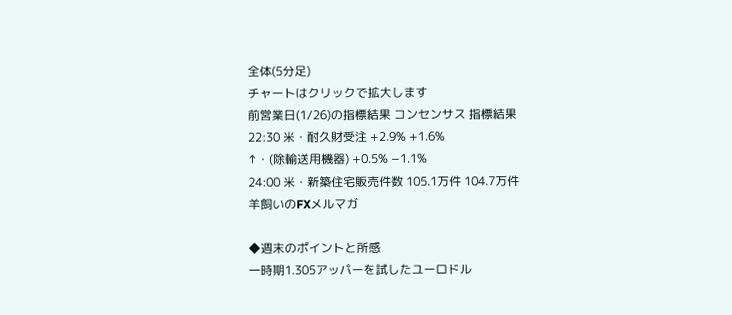全体(5分足)
チャートはクリックで拡大します
前営業日(1/26)の指標結果 コンセンサス 指標結果
22:30 米・耐久財受注 +2.9% +1.6%
↑・(除輸送用機器) +0.5% −1.1%
24:00 米・新築住宅販売件数 105.1万件 104.7万件
羊飼いのFXメルマガ

◆週末のポイントと所感
一時期1.305アッパーを試したユーロドル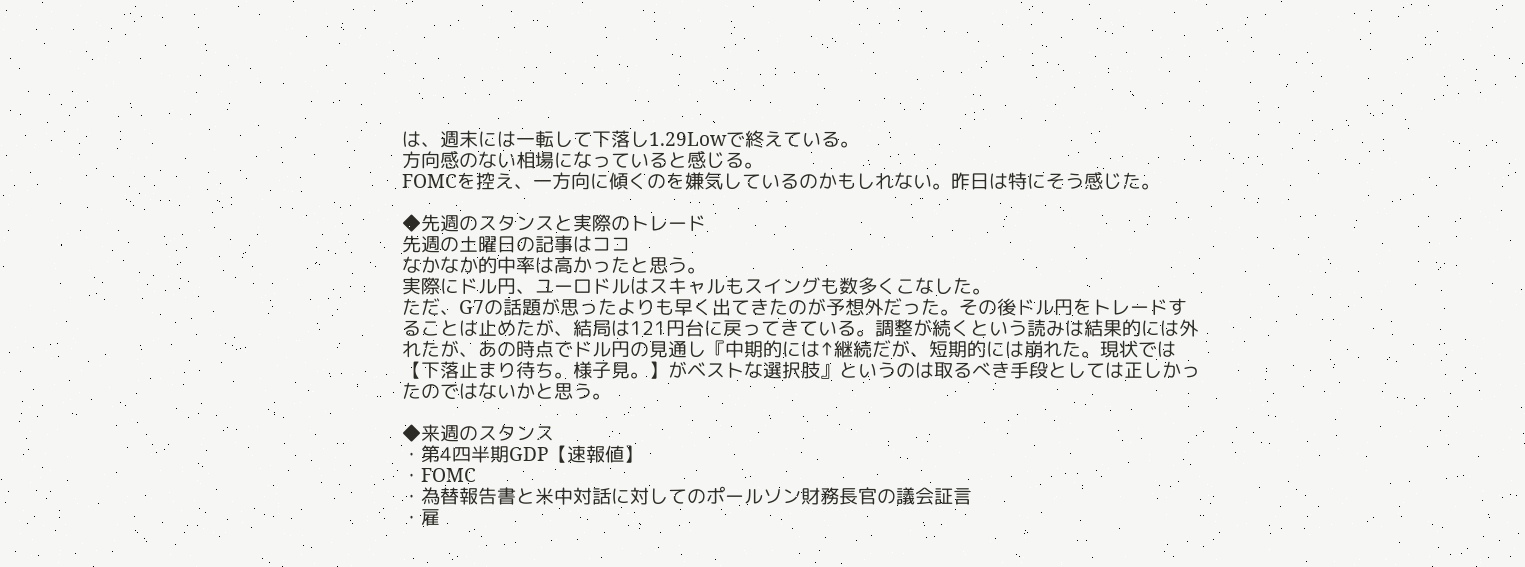は、週末には一転して下落し1.29Lowで終えている。
方向感のない相場になっていると感じる。
FOMCを控え、一方向に傾くのを嫌気しているのかもしれない。昨日は特にそう感じた。

◆先週のスタンスと実際のトレード
先週の土曜日の記事はココ
なかなか的中率は高かったと思う。
実際にドル円、ユーロドルはスキャルもスイングも数多くこなした。
ただ、G7の話題が思ったよりも早く出てきたのが予想外だった。その後ドル円をトレードすることは止めたが、結局は121円台に戻ってきている。調整が続くという読みは結果的には外れたが、あの時点でドル円の見通し『中期的には↑継続だが、短期的には崩れた。現状では【下落止まり待ち。様子見。】がベストな選択肢』というのは取るべき手段としては正しかったのではないかと思う。

◆来週のスタンス
・第4四半期GDP【速報値】
・FOMC
・為替報告書と米中対話に対してのポールソン財務長官の議会証言
・雇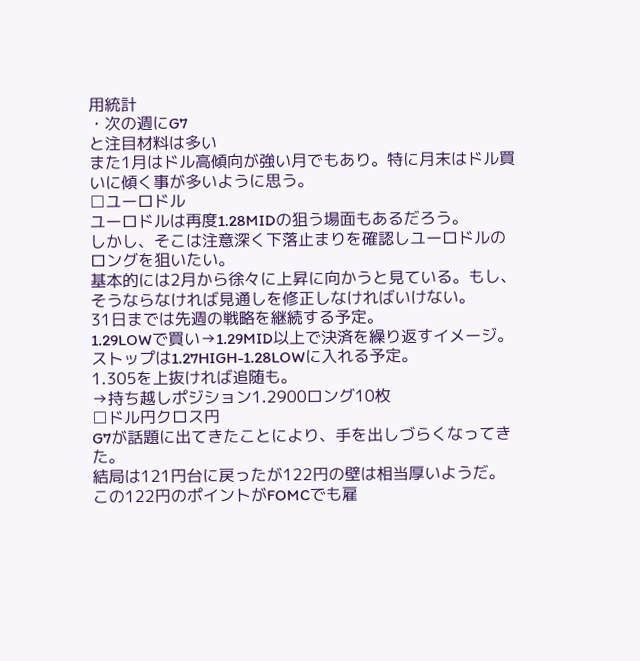用統計
・次の週にG7
と注目材料は多い
また1月はドル高傾向が強い月でもあり。特に月末はドル買いに傾く事が多いように思う。
□ユーロドル
ユーロドルは再度1.28MIDの狙う場面もあるだろう。
しかし、そこは注意深く下落止まりを確認しユーロドルのロングを狙いたい。
基本的には2月から徐々に上昇に向かうと見ている。もし、そうならなければ見通しを修正しなければいけない。
31日までは先週の戦略を継続する予定。
1.29LOWで買い→1.29MID以上で決済を繰り返すイメージ。
ストップは1.27HIGH-1.28LOWに入れる予定。
1.305を上抜ければ追随も。
→持ち越しポジション1.2900ロング10枚
□ドル円クロス円
G7が話題に出てきたことにより、手を出しづらくなってきた。
結局は121円台に戻ったが122円の壁は相当厚いようだ。
この122円のポイントがFOMCでも雇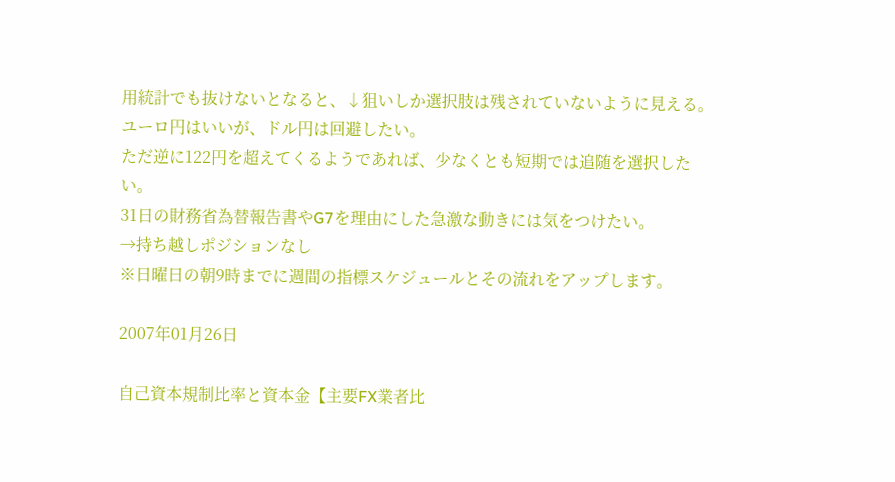用統計でも抜けないとなると、↓狙いしか選択肢は残されていないように見える。
ユーロ円はいいが、ドル円は回避したい。
ただ逆に122円を超えてくるようであれば、少なくとも短期では追随を選択したい。
31日の財務省為替報告書やG7を理由にした急激な動きには気をつけたい。
→持ち越しポジションなし
※日曜日の朝9時までに週間の指標スケジュールとその流れをアップします。

2007年01月26日

自己資本規制比率と資本金【主要FX業者比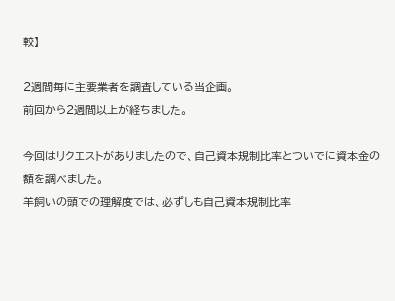較】

2週間毎に主要業者を調査している当企画。
前回から2週間以上が経ちました。

今回はリクエストがありましたので、自己資本規制比率とついでに資本金の額を調べました。
羊飼いの頭での理解度では、必ずしも自己資本規制比率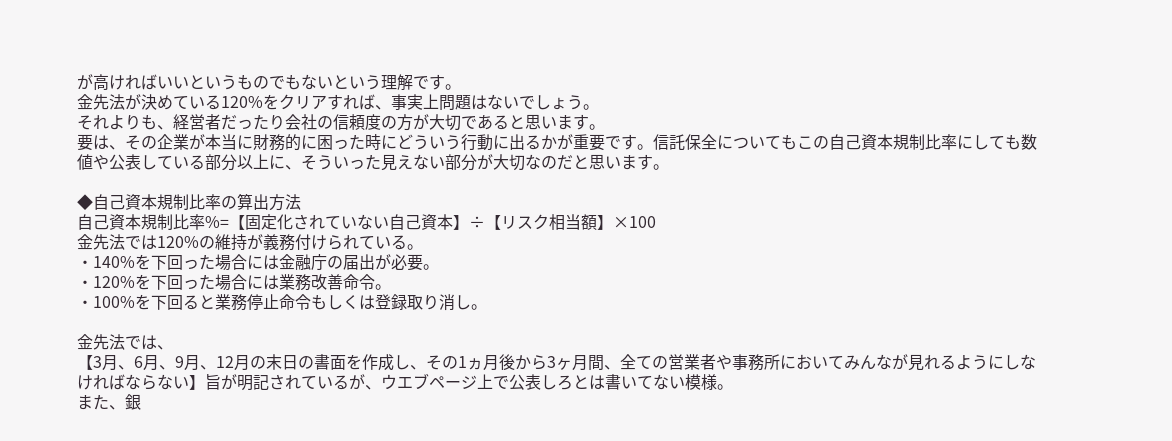が高ければいいというものでもないという理解です。
金先法が決めている120%をクリアすれば、事実上問題はないでしょう。
それよりも、経営者だったり会社の信頼度の方が大切であると思います。
要は、その企業が本当に財務的に困った時にどういう行動に出るかが重要です。信託保全についてもこの自己資本規制比率にしても数値や公表している部分以上に、そういった見えない部分が大切なのだと思います。

◆自己資本規制比率の算出方法
自己資本規制比率%=【固定化されていない自己資本】÷【リスク相当額】×100
金先法では120%の維持が義務付けられている。
・140%を下回った場合には金融庁の届出が必要。
・120%を下回った場合には業務改善命令。
・100%を下回ると業務停止命令もしくは登録取り消し。

金先法では、
【3月、6月、9月、12月の末日の書面を作成し、その1ヵ月後から3ヶ月間、全ての営業者や事務所においてみんなが見れるようにしなければならない】旨が明記されているが、ウエブページ上で公表しろとは書いてない模様。
また、銀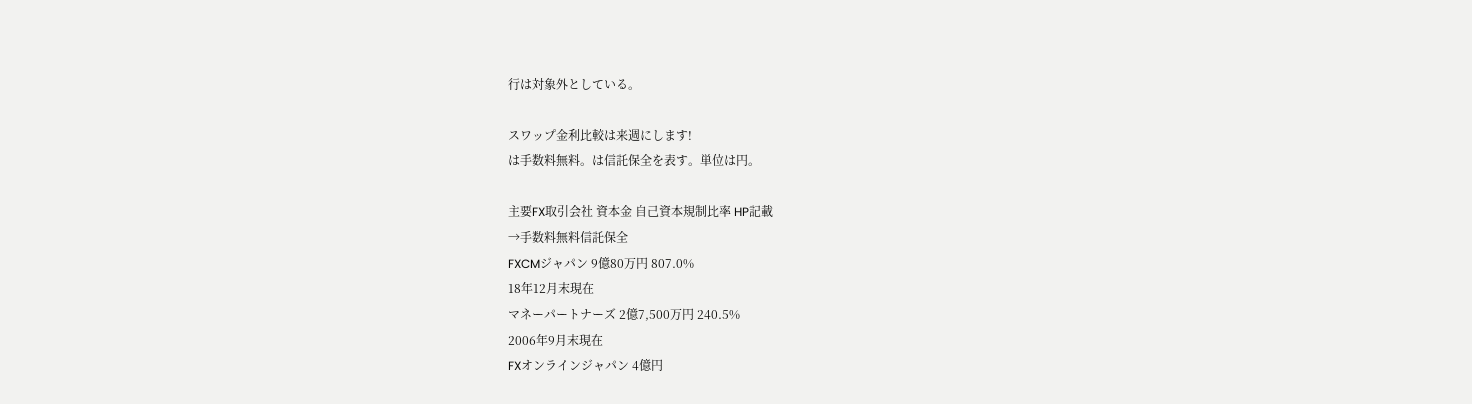行は対象外としている。

スワップ金利比較は来週にします!
は手数料無料。は信託保全を表す。単位は円。

主要FX取引会社 資本金 自己資本規制比率 HP記載
→手数料無料信託保全
FXCMジャパン 9億80万円 807.0%
18年12月末現在
マネーパートナーズ 2億7,500万円 240.5%
2006年9月末現在
FXオンラインジャパン 4億円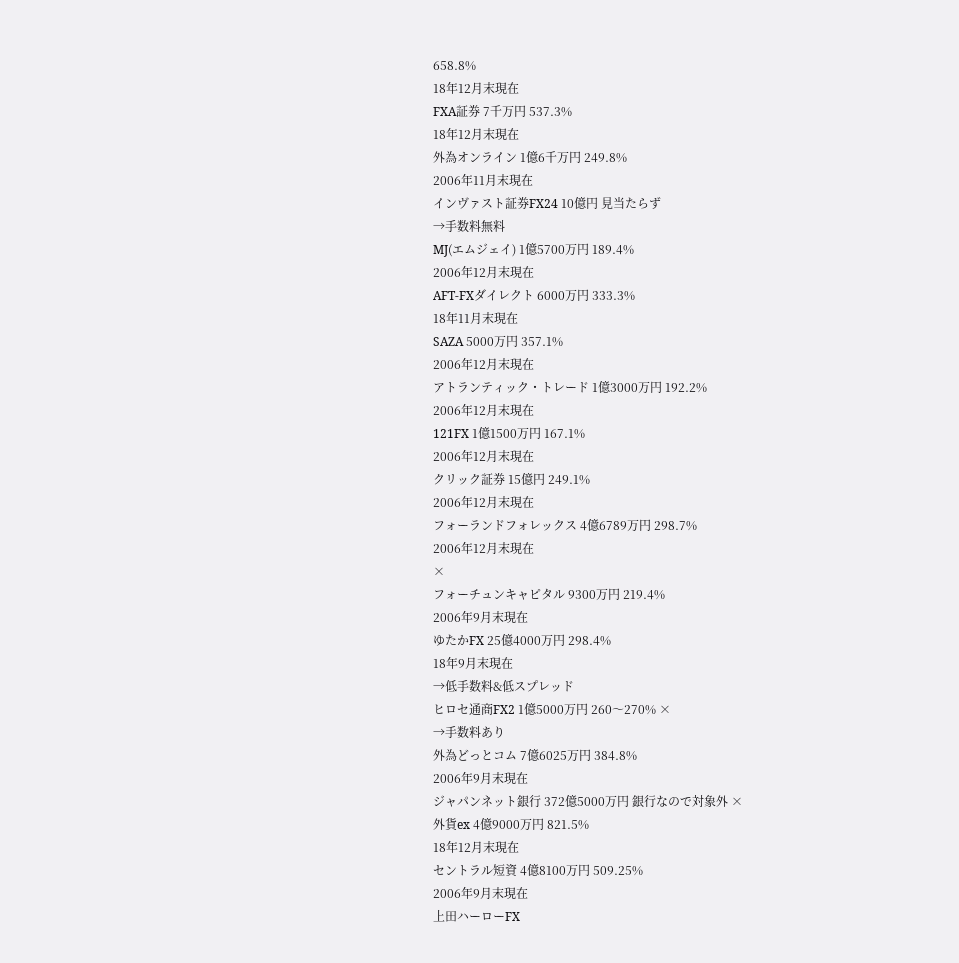658.8%
18年12月末現在
FXA証券 7千万円 537.3%
18年12月末現在
外為オンライン 1億6千万円 249.8%
2006年11月末現在
インヴァスト証券FX24 10億円 見当たらず
→手数料無料
MJ(エムジェイ) 1億5700万円 189.4%
2006年12月末現在
AFT-FXダイレクト 6000万円 333.3%
18年11月末現在
SAZA 5000万円 357.1%
2006年12月末現在
アトランティック・トレード 1億3000万円 192.2%
2006年12月末現在
121FX 1億1500万円 167.1%
2006年12月末現在
クリック証券 15億円 249.1%
2006年12月末現在
フォーランドフォレックス 4億6789万円 298.7%
2006年12月末現在
×
フォーチュンキャピタル 9300万円 219.4%
2006年9月末現在
ゆたかFX 25億4000万円 298.4%
18年9月末現在
→低手数料&低スプレッド
ヒロセ通商FX2 1億5000万円 260〜270% ×
→手数料あり
外為どっとコム 7億6025万円 384.8%
2006年9月末現在
ジャパンネット銀行 372億5000万円 銀行なので対象外 ×
外貨ex 4億9000万円 821.5%
18年12月末現在
セントラル短資 4億8100万円 509.25%
2006年9月末現在
上田ハーローFX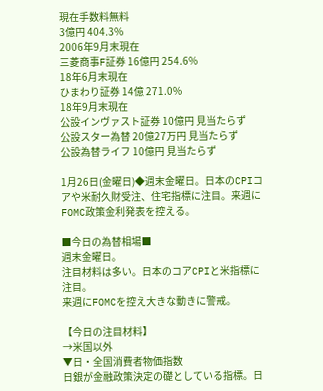現在手数料無料
3億円 404.3%
2006年9月末現在
三菱商事F証券 16億円 254.6%
18年6月末現在
ひまわり証券 14億 271.0%
18年9月末現在
公設インヴァスト証券 10億円 見当たらず
公設スター為替 20億27万円 見当たらず
公設為替ライフ 10億円 見当たらず

1月26日(金曜日)◆週末金曜日。日本のCPIコアや米耐久財受注、住宅指標に注目。来週にFOMC政策金利発表を控える。

■今日の為替相場■
週末金曜日。
注目材料は多い。日本のコアCPIと米指標に注目。
来週にFOMCを控え大きな動きに警戒。

【今日の注目材料】
→米国以外
▼日・全国消費者物価指数
日銀が金融政策決定の礎としている指標。日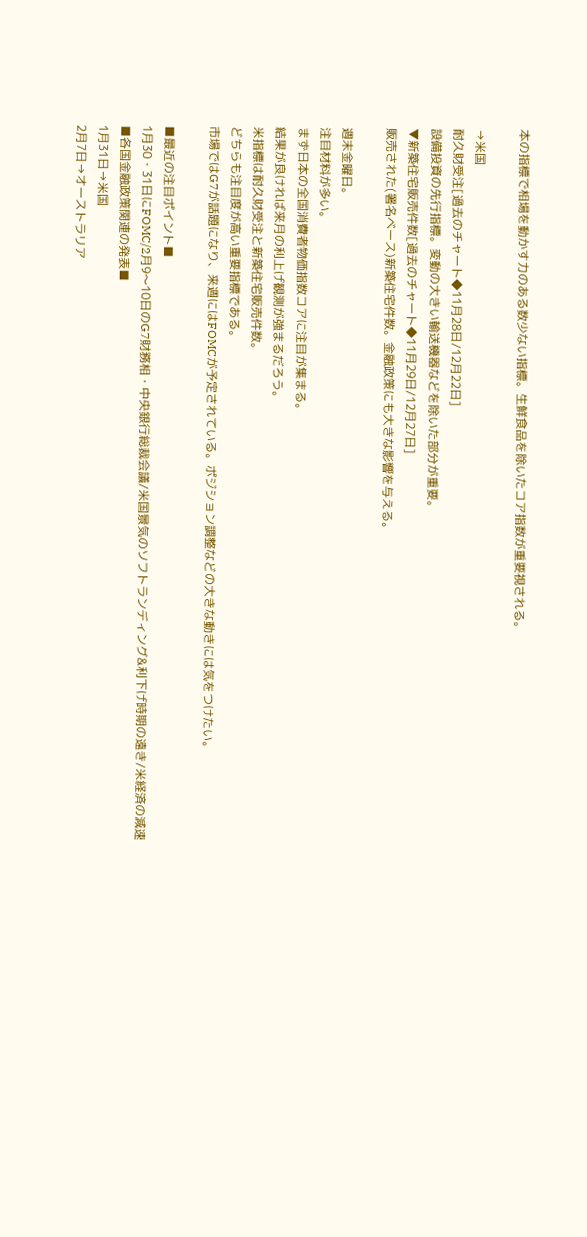本の指標で相場を動かす力のある数少ない指標。生鮮食品を除いたコア指数が重要視される。

→米国
耐久財受注[過去のチャート◆11月28日/12月22日]
設備投資の先行指標。変動の大きい輸送機器などを除いた部分が重要。
▼新築住宅販売件数[過去のチャート◆11月29日/12月27日]
販売された(署名ベース)新築住宅件数。金融政策にも大きな影響を与える。

週末金曜日。
注目材料が多い。
まず日本の全国消費者物価指数コアに注目が集まる。
結果が良ければ来月の利上げ観測が強まるだろう。
米指標は耐久財受注と新築住宅販売件数。
どちらも注目度が高い重要指標である。
市場ではG7が話題になり、来週にはFOMCが予定されている。ポジション調整などの大きな動きには気をつけたい。

■最近の注目ポイント■
1月30・31日にFOMC/2月9〜10日のG7財務相・中央銀行総裁会議/米国景気のソフトランディング&利下げ時期の遠き/米経済の減速
■各国金融政策関連の発表■
1月31日→米国
2月7日→オーストラリア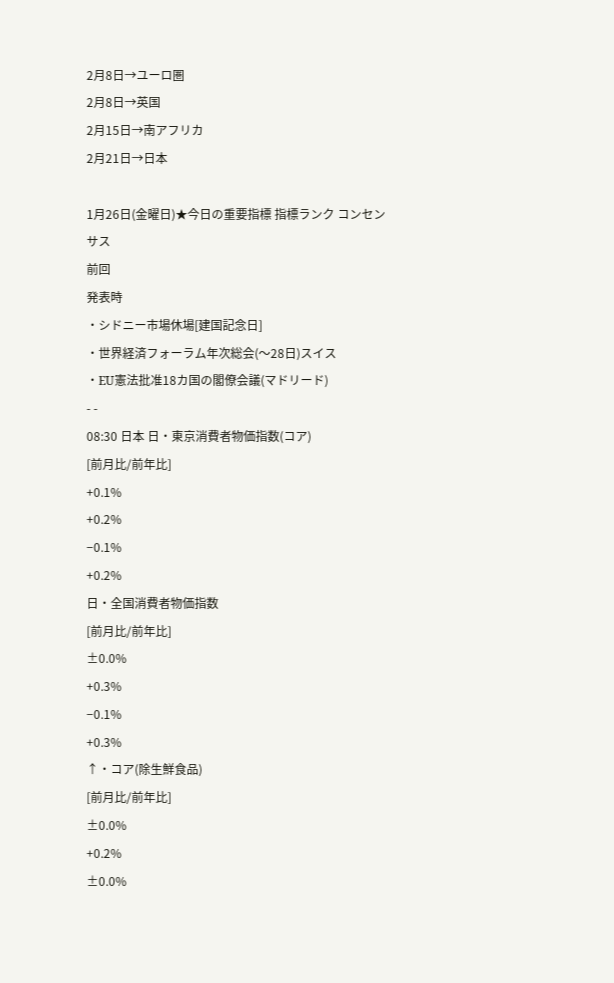2月8日→ユーロ圏
2月8日→英国
2月15日→南アフリカ
2月21日→日本

1月26日(金曜日)★今日の重要指標 指標ランク コンセン
サス
前回
発表時
・シドニー市場休場[建国記念日]
・世界経済フォーラム年次総会(〜28日)スイス
・EU憲法批准18カ国の閣僚会議(マドリード)
- -
08:30 日本 日・東京消費者物価指数(コア)
[前月比/前年比]
+0.1%
+0.2%
−0.1%
+0.2%
日・全国消費者物価指数
[前月比/前年比]
±0.0%
+0.3%
−0.1%
+0.3%
↑・コア(除生鮮食品)
[前月比/前年比]
±0.0%
+0.2%
±0.0%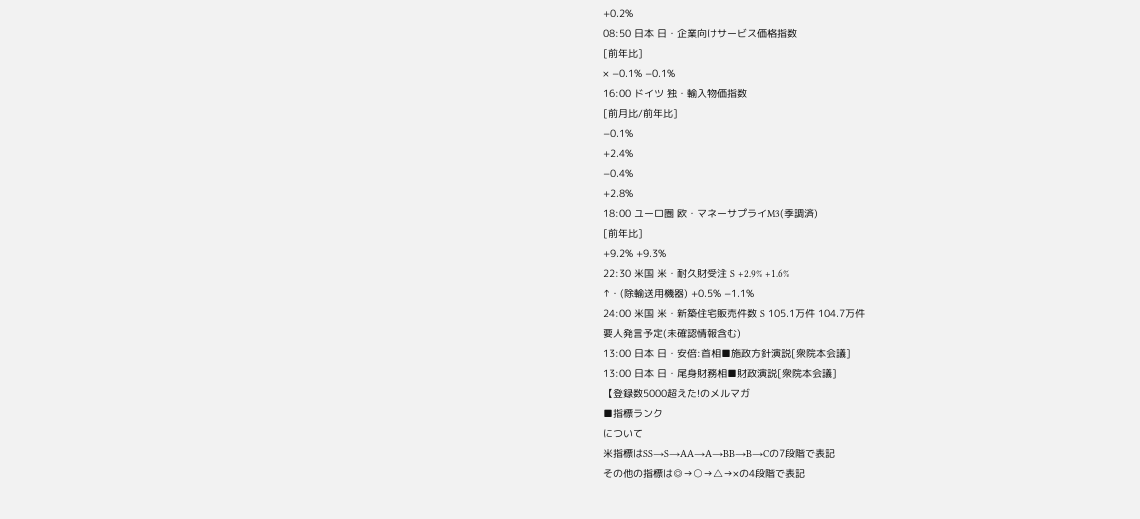+0.2%
08:50 日本 日・企業向けサービス価格指数
[前年比]
× −0.1% −0.1%
16:00 ドイツ 独・輸入物価指数
[前月比/前年比]
−0.1%
+2.4%
−0.4%
+2.8%
18:00 ユーロ圏 欧・マネーサプライM3(季調済)
[前年比]
+9.2% +9.3%
22:30 米国 米・耐久財受注 S +2.9% +1.6%
↑・(除輸送用機器) +0.5% −1.1%
24:00 米国 米・新築住宅販売件数 S 105.1万件 104.7万件
要人発言予定(未確認情報含む)
13:00 日本 日・安倍:首相■施政方針演説[衆院本会議]
13:00 日本 日・尾身財務相■財政演説[衆院本会議]
【登録数5000超えた!のメルマガ
■指標ランク
について
米指標はSS→S→AA→A→BB→B→Cの7段階で表記
その他の指標は◎→○→△→×の4段階で表記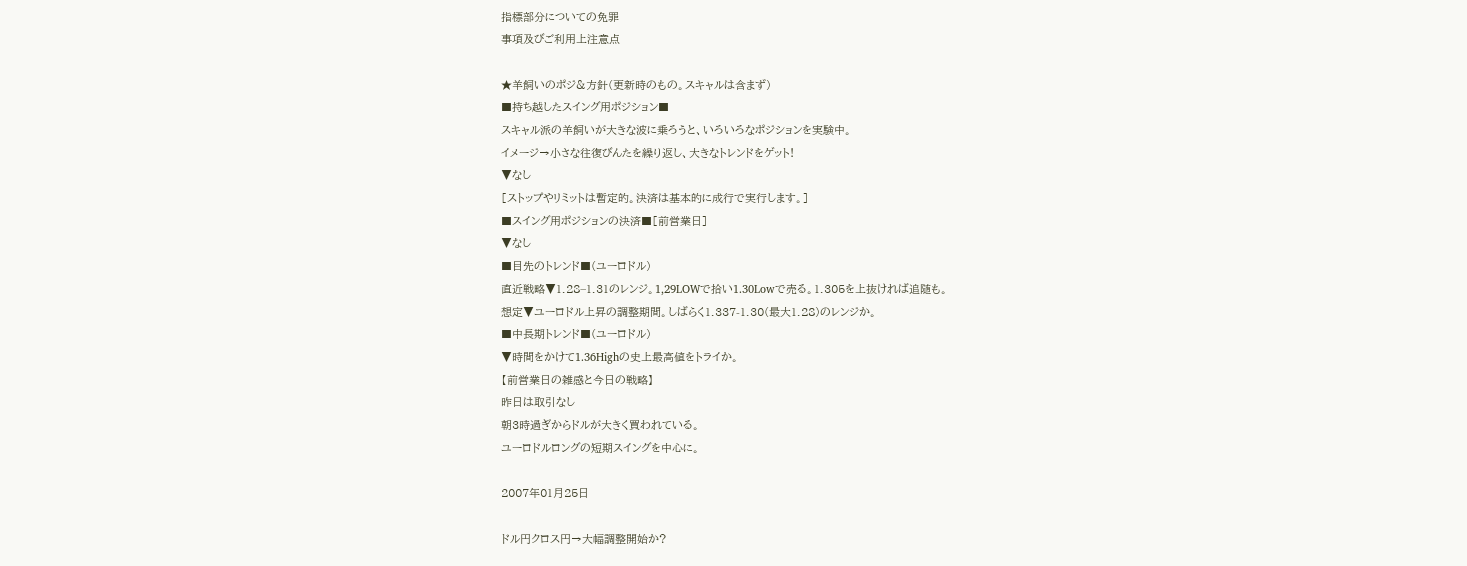指標部分についての免罪
事項及びご利用上注意点

★羊飼いのポジ&方針(更新時のもの。スキャルは含まず)
■持ち越したスイング用ポジション■
スキャル派の羊飼いが大きな波に乗ろうと、いろいろなポジションを実験中。
イメージ→小さな往復びんたを繰り返し、大きなトレンドをゲット!
▼なし
[ストップやリミットは暫定的。決済は基本的に成行で実行します。]
■スイング用ポジションの決済■[前営業日]
▼なし
■目先のトレンド■(ユーロドル)
直近戦略▼1.28−1.31のレンジ。1,29LOWで拾い1.30Lowで売る。1.305を上抜ければ追随も。
想定▼ユーロドル上昇の調整期間。しばらく1.337-1.30(最大1.28)のレンジか。
■中長期トレンド■(ユーロドル)
▼時間をかけて1.36Highの史上最高値をトライか。
【前営業日の雑感と今日の戦略】
昨日は取引なし
朝3時過ぎからドルが大きく買われている。
ユーロドルロングの短期スイングを中心に。

2007年01月25日

ドル円クロス円→大幅調整開始か?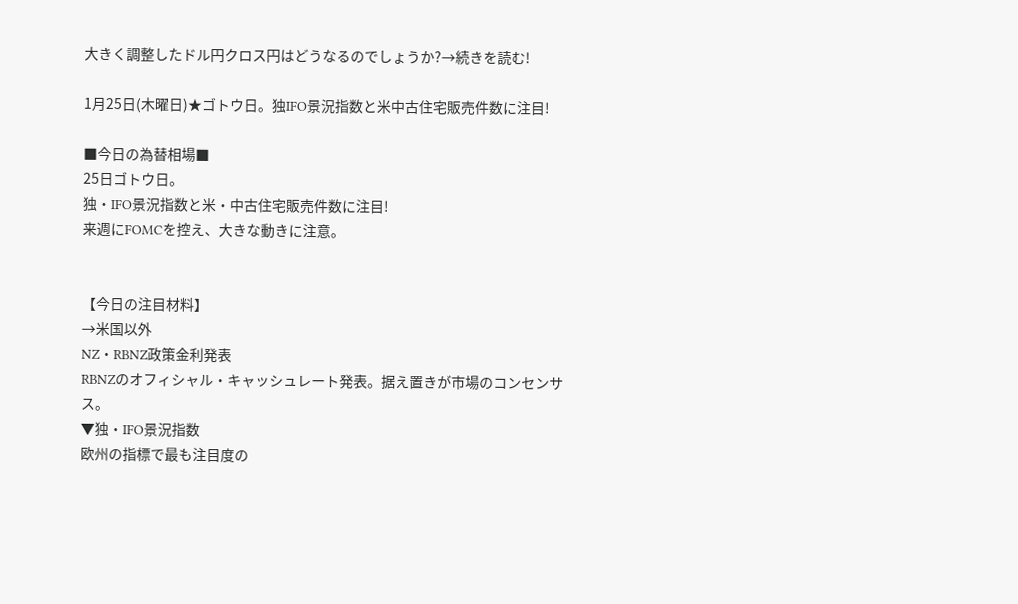大きく調整したドル円クロス円はどうなるのでしょうか?→続きを読む!

1月25日(木曜日)★ゴトウ日。独IFO景況指数と米中古住宅販売件数に注目!

■今日の為替相場■
25日ゴトウ日。
独・IFO景況指数と米・中古住宅販売件数に注目!
来週にFOMCを控え、大きな動きに注意。


【今日の注目材料】
→米国以外
NZ・RBNZ政策金利発表
RBNZのオフィシャル・キャッシュレート発表。据え置きが市場のコンセンサス。
▼独・IFO景況指数
欧州の指標で最も注目度の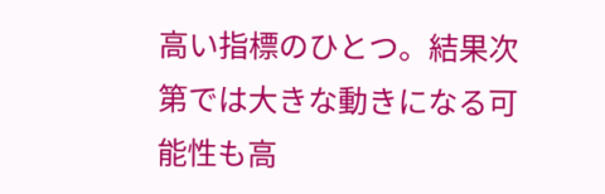高い指標のひとつ。結果次第では大きな動きになる可能性も高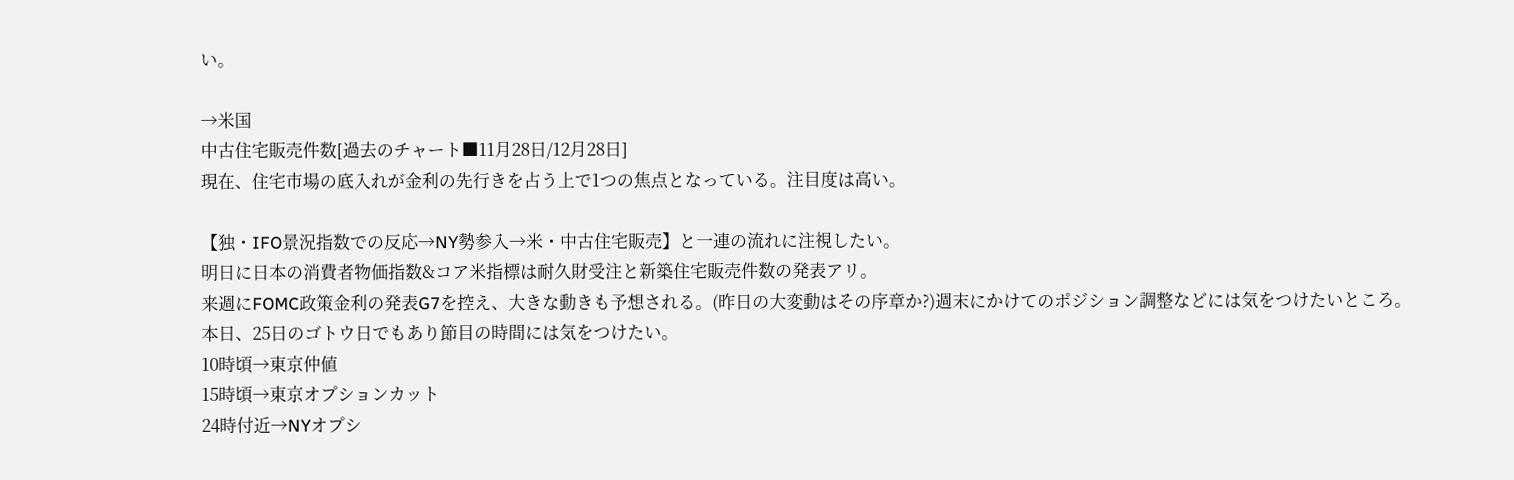い。

→米国
中古住宅販売件数[過去のチャート■11月28日/12月28日]
現在、住宅市場の底入れが金利の先行きを占う上で1つの焦点となっている。注目度は高い。

【独・IFO景況指数での反応→NY勢参入→米・中古住宅販売】と一連の流れに注視したい。
明日に日本の消費者物価指数&コア米指標は耐久財受注と新築住宅販売件数の発表アリ。
来週にFOMC政策金利の発表G7を控え、大きな動きも予想される。(昨日の大変動はその序章か?)週末にかけてのポジション調整などには気をつけたいところ。
本日、25日のゴトウ日でもあり節目の時間には気をつけたい。
10時頃→東京仲値
15時頃→東京オプションカット
24時付近→NYオプシ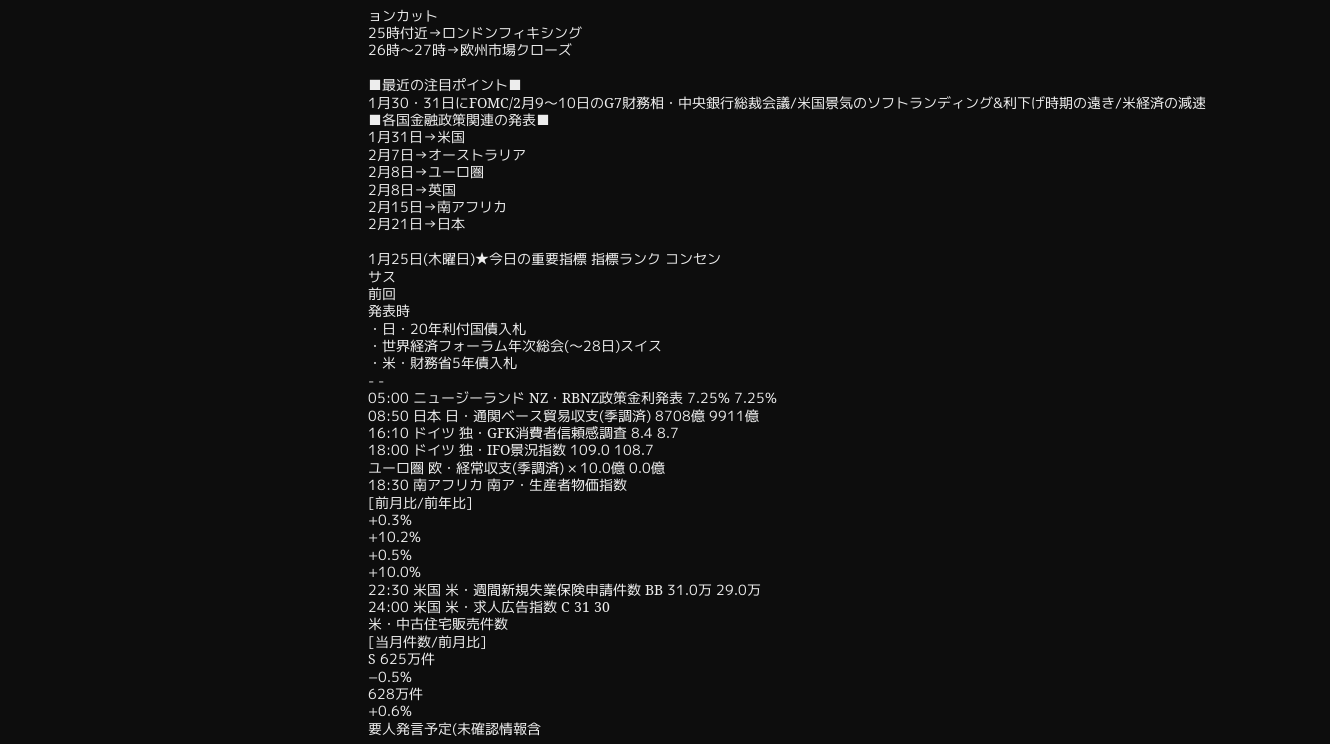ョンカット
25時付近→ロンドンフィキシング
26時〜27時→欧州市場クローズ

■最近の注目ポイント■
1月30・31日にFOMC/2月9〜10日のG7財務相・中央銀行総裁会議/米国景気のソフトランディング&利下げ時期の遠き/米経済の減速
■各国金融政策関連の発表■
1月31日→米国
2月7日→オーストラリア
2月8日→ユーロ圏
2月8日→英国
2月15日→南アフリカ
2月21日→日本

1月25日(木曜日)★今日の重要指標 指標ランク コンセン
サス
前回
発表時
・日・20年利付国債入札
・世界経済フォーラム年次総会(〜28日)スイス
・米・財務省5年債入札
- -
05:00 ニュージーランド NZ・RBNZ政策金利発表 7.25% 7.25%
08:50 日本 日・通関ベース貿易収支(季調済) 8708億 9911億
16:10 ドイツ 独・GFK消費者信頼感調査 8.4 8.7
18:00 ドイツ 独・IFO景況指数 109.0 108.7
ユーロ圏 欧・経常収支(季調済) × 10.0億 0.0億
18:30 南アフリカ 南ア・生産者物価指数
[前月比/前年比]
+0.3%
+10.2%
+0.5%
+10.0%
22:30 米国 米・週間新規失業保険申請件数 BB 31.0万 29.0万
24:00 米国 米・求人広告指数 C 31 30
米・中古住宅販売件数
[当月件数/前月比]
S 625万件
−0.5%
628万件
+0.6%
要人発言予定(未確認情報含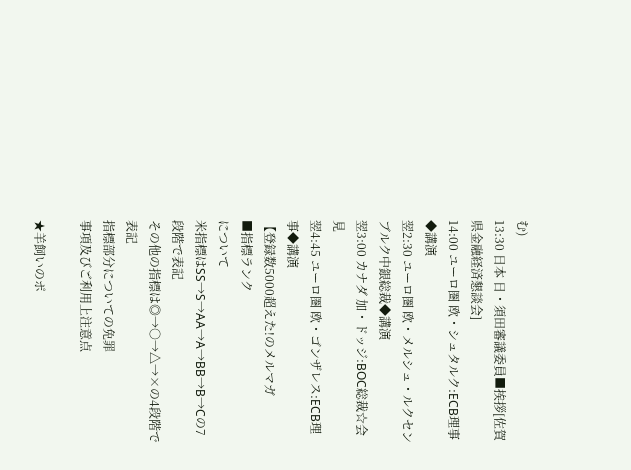む)
13:30 日本 日・須田審議委員■挨拶[佐賀県金融経済懇談会]
14:00 ユーロ圏 欧・シュタルク:ECB理事◆講演
翌2:30 ユーロ圏 欧・メルシュ・ルクセンブルク中銀総裁◆講演
翌3:00 カナダ 加・ドッジ:BOC総裁☆会見
翌4:45 ユーロ圏 欧・ゴンザレス:ECB理事◆講演
【登録数5000超えた!のメルマガ
■指標ランク
について
米指標はSS→S→AA→A→BB→B→Cの7段階で表記
その他の指標は◎→○→△→×の4段階で表記
指標部分についての免罪
事項及びご利用上注意点

★羊飼いのポ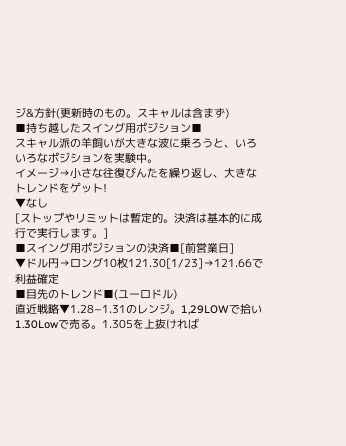ジ&方針(更新時のもの。スキャルは含まず)
■持ち越したスイング用ポジション■
スキャル派の羊飼いが大きな波に乗ろうと、いろいろなポジションを実験中。
イメージ→小さな往復びんたを繰り返し、大きなトレンドをゲット!
▼なし
[ストップやリミットは暫定的。決済は基本的に成行で実行します。]
■スイング用ポジションの決済■[前営業日]
▼ドル円→ロング10枚121.30[1/23]→121.66で利益確定
■目先のトレンド■(ユーロドル)
直近戦略▼1.28−1.31のレンジ。1,29LOWで拾い1.30Lowで売る。1.305を上抜ければ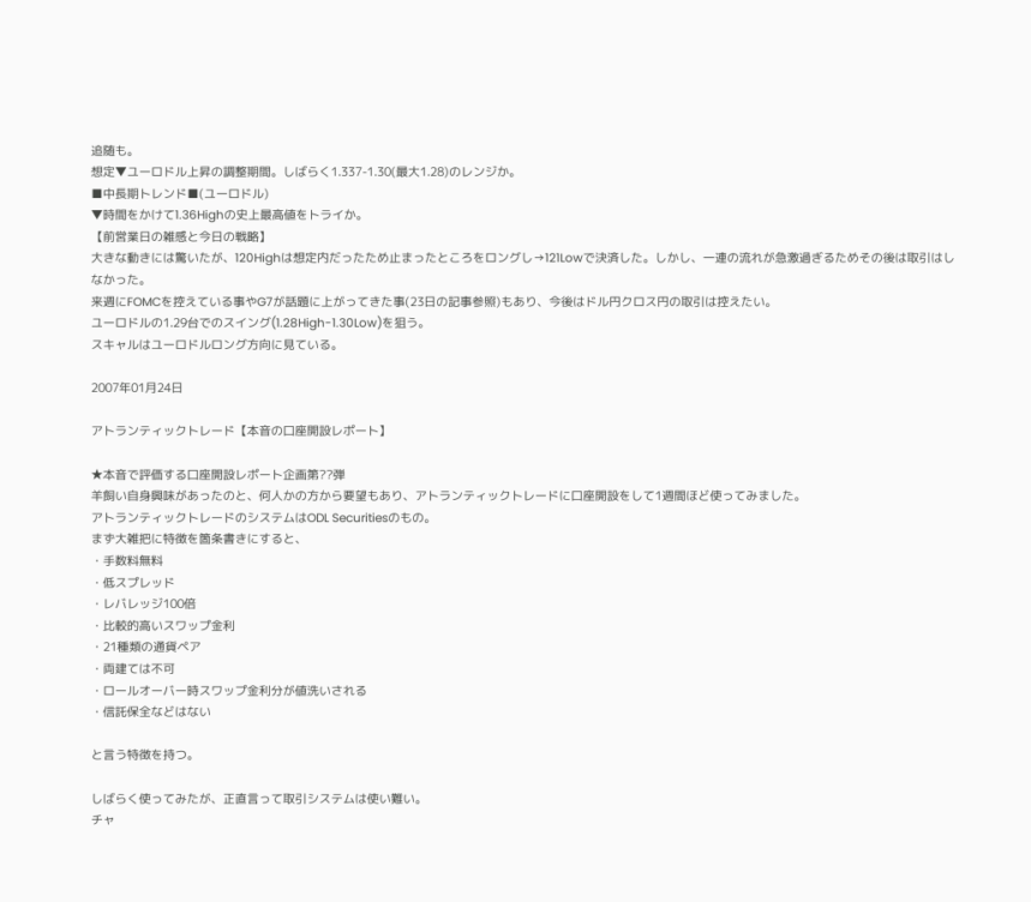追随も。
想定▼ユーロドル上昇の調整期間。しばらく1.337-1.30(最大1.28)のレンジか。
■中長期トレンド■(ユーロドル)
▼時間をかけて1.36Highの史上最高値をトライか。
【前営業日の雑感と今日の戦略】
大きな動きには驚いたが、120Highは想定内だったため止まったところをロングし→121Lowで決済した。しかし、一連の流れが急激過ぎるためその後は取引はしなかった。
来週にFOMCを控えている事やG7が話題に上がってきた事(23日の記事参照)もあり、今後はドル円クロス円の取引は控えたい。
ユーロドルの1.29台でのスイング(1.28High-1.30Low)を狙う。
スキャルはユーロドルロング方向に見ている。

2007年01月24日

アトランティックトレード【本音の口座開設レポート】

★本音で評価する口座開設レポート企画第??弾
羊飼い自身興味があったのと、何人かの方から要望もあり、アトランティックトレードに口座開設をして1週間ほど使ってみました。
アトランティックトレードのシステムはODL Securitiesのもの。
まず大雑把に特徴を箇条書きにすると、
・手数料無料
・低スプレッド
・レバレッジ100倍
・比較的高いスワップ金利
・21種類の通貨ペア
・両建ては不可
・ロールオーバー時スワップ金利分が値洗いされる
・信託保全などはない

と言う特徴を持つ。

しばらく使ってみたが、正直言って取引システムは使い難い。
チャ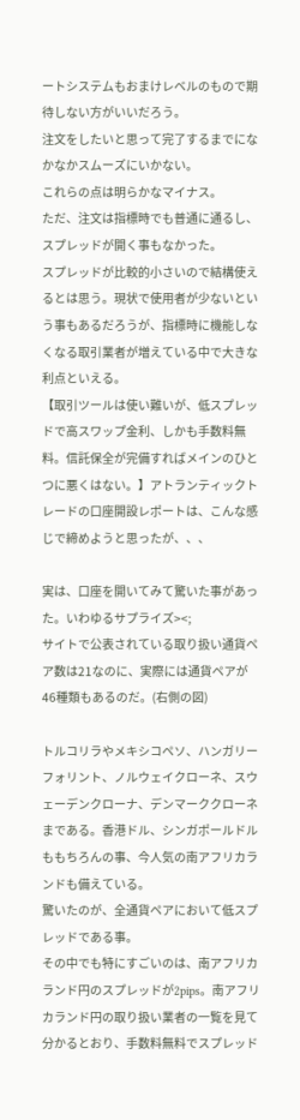ートシステムもおまけレベルのもので期待しない方がいいだろう。
注文をしたいと思って完了するまでになかなかスムーズにいかない。
これらの点は明らかなマイナス。
ただ、注文は指標時でも普通に通るし、スプレッドが開く事もなかった。
スプレッドが比較的小さいので結構使えるとは思う。現状で使用者が少ないという事もあるだろうが、指標時に機能しなくなる取引業者が増えている中で大きな利点といえる。
【取引ツールは使い難いが、低スプレッドで高スワップ金利、しかも手数料無料。信託保全が完備すればメインのひとつに悪くはない。】アトランティックトレードの口座開設レポートは、こんな感じで締めようと思ったが、、、

実は、口座を開いてみて驚いた事があった。いわゆるサプライズ><;
サイトで公表されている取り扱い通貨ペア数は21なのに、実際には通貨ペアが46種類もあるのだ。(右側の図)

トルコリラやメキシコペソ、ハンガリーフォリント、ノルウェイクローネ、スウェーデンクローナ、デンマーククローネまである。香港ドル、シンガポールドルももちろんの事、今人気の南アフリカランドも備えている。
驚いたのが、全通貨ペアにおいて低スプレッドである事。
その中でも特にすごいのは、南アフリカランド円のスプレッドが2pips。南アフリカランド円の取り扱い業者の一覧を見て分かるとおり、手数料無料でスプレッド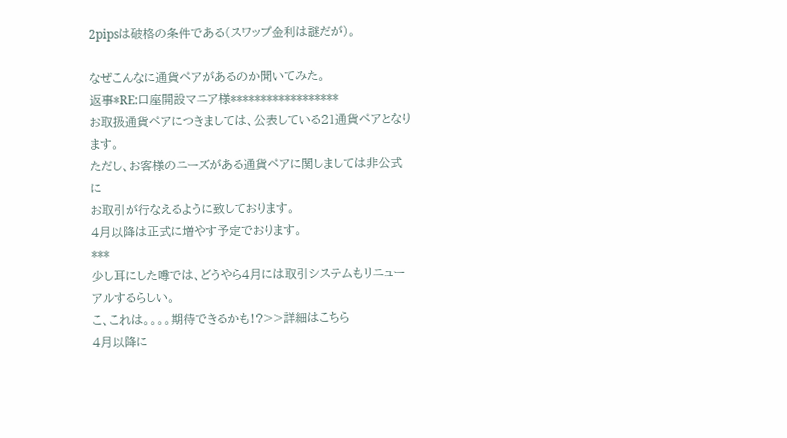2pipsは破格の条件である(スワップ金利は謎だが)。

なぜこんなに通貨ペアがあるのか聞いてみた。
返事*RE:口座開設マニア様******************
お取扱通貨ペアにつきましては、公表している21通貨ペアとなります。
ただし、お客様のニーズがある通貨ペアに関しましては非公式に
お取引が行なえるように致しております。
4月以降は正式に増やす予定でおります。
***
少し耳にした噂では、どうやら4月には取引システムもリニューアルするらしい。
こ、これは。。。。期待できるかも!?>>詳細はこちら
4月以降に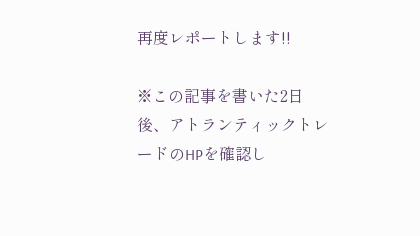再度レポートします!!

※この記事を書いた2日後、アトランティックトレードのHPを確認し